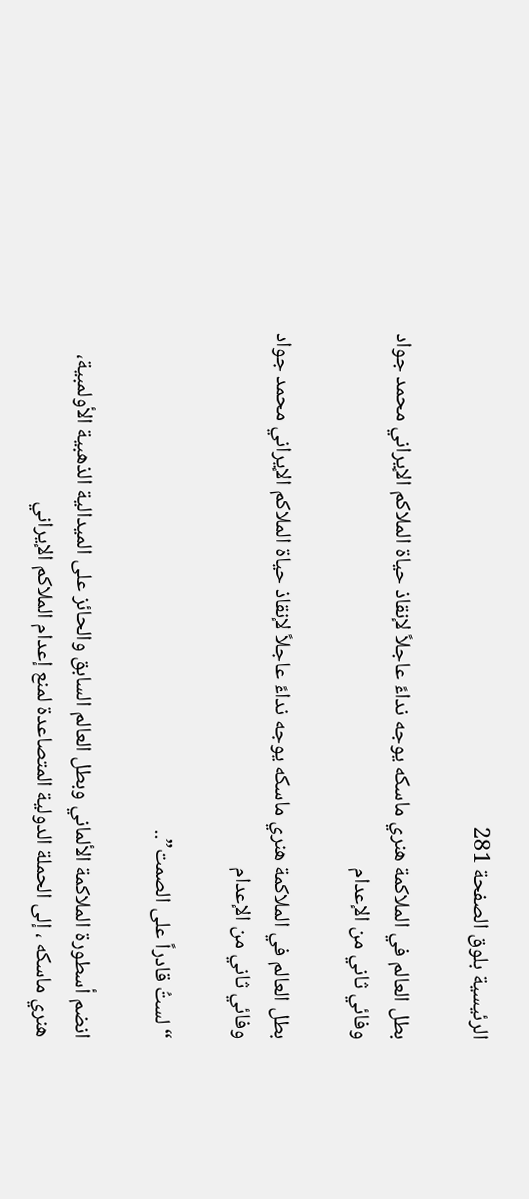الرئيسية بلوق الصفحة 281

بطل العالم في الملاكمة هنري ماسكه يوجه نداءً عاجلاً لإنقاذ حياة الملاكم الإيراني محمد جواد وفائي ثاني من الإعدام

بطل العالم في الملاكمة هنري ماسكه يوجه نداءً عاجلاً لإنقاذ حياة الملاكم الإيراني محمد جواد وفائي ثاني من الإعدام

“لستُ قادراً على الصمت”..

انضم أسطورة الملاكمة الألماني وبطل العالم السابق والحائز على الميدالية الذهبية الأولمبية، هنري ماسكه ، إلى الحملة الدولية المتصاعدة لمنع إعدام الملاكم الإيراني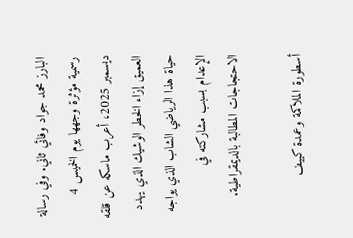البارز محمد جواد وفائي ثاني. وفي رسالة رسمية مؤثرة وجهها يوم الخميس 4 ديسمبر 2025، أعرب ماسكه عن قلقه العميق إزاء الخطر الوشيك الذي يهدد حياة هذا الرياضي الشاب الذي يواجه الإعدام بسبب مشاركته في الاحتجاجات المطالبة بالديمقراطية.

أسطورة الملاكمة وعمدة كييف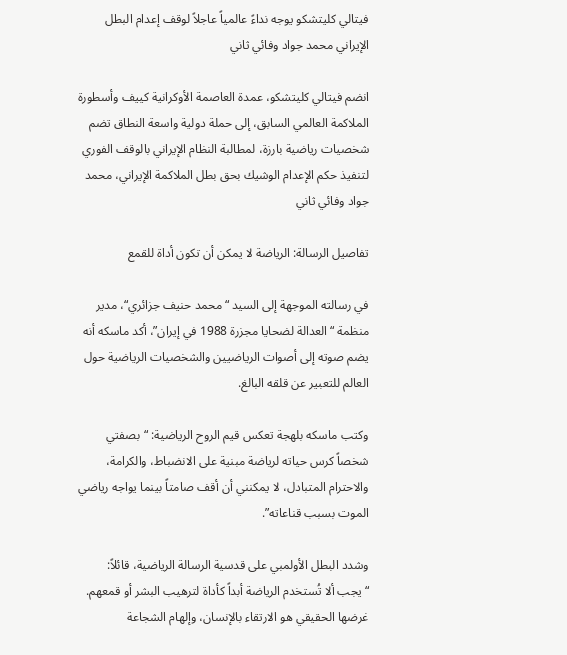فيتالي كليتشكو يوجه نداءً عالمياً عاجلاً لوقف إعدام البطل الإيراني محمد جواد وفائي ثاني

انضم فيتالي كليتشكو، عمدة العاصمة الأوكرانية كييف وأسطورة الملاكمة العالمي السابق، إلى حملة دولية واسعة النطاق تضم شخصيات رياضية بارزة، لمطالبة النظام الإيراني بالوقف الفوري لتنفيذ حكم الإعدام الوشيك بحق بطل الملاكمة الإيراني، محمد جواد وفائي ثاني

تفاصيل الرسالة: الرياضة لا يمكن أن تكون أداة للقمع

في رسالته الموجهة إلى السيد “محمد حنيف جزائري“، مدير منظمة “العدالة لضحايا مجزرة 1988 في إيران”، أكد ماسكه أنه يضم صوته إلى أصوات الرياضيين والشخصيات الرياضية حول العالم للتعبير عن قلقه البالغ.

وكتب ماسكه بلهجة تعكس قيم الروح الرياضية: “بصفتي شخصاً كرس حياته لرياضة مبنية على الانضباط، والكرامة، والاحترام المتبادل، لا يمكنني أن أقف صامتاً بينما يواجه رياضي الموت بسبب قناعاته”.

وشدد البطل الأولمبي على قدسية الرسالة الرياضية، قائلاً: “يجب ألا تُستخدم الرياضة أبداً كأداة لترهيب البشر أو قمعهم. غرضها الحقيقي هو الارتقاء بالإنسان، وإلهام الشجاعة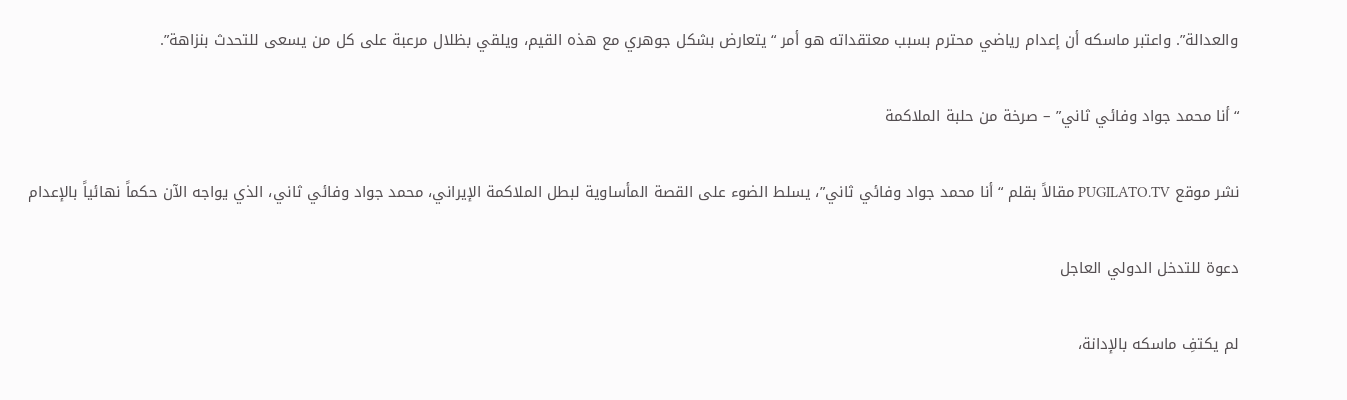والعدالة”. واعتبر ماسكه أن إعدام رياضي محترم بسبب معتقداته هو أمر “يتعارض بشكل جوهري مع هذه القيم، ويلقي بظلال مرعبة على كل من يسعى للتحدث بنزاهة”.

“أنا محمد جواد وفائي ثاني” – صرخة من حلبة الملاكمة

نشر موقع PUGILATO.TV مقالاً بقلم “أنا محمد جواد وفائي ثاني”، يسلط الضوء على القصة المأساوية لبطل الملاكمة الإيراني، محمد جواد وفائي ثاني، الذي يواجه الآن حكماً نهائياً بالإعدام

دعوة للتدخل الدولي العاجل

لم يكتفِ ماسكه بالإدانة،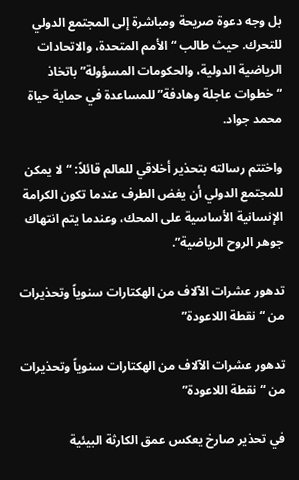بل وجه دعوة صريحة ومباشرة إلى المجتمع الدولي للتحرك. حيث طالب “الأمم المتحدة، والاتحادات الرياضية الدولية، والحكومات المسؤولة” باتخاذ “خطوات عاجلة وهادفة” للمساعدة في حماية حياة محمد جواد.

واختتم رسالته بتحذير أخلاقي للعالم قائلاً: “لا يمكن للمجتمع الدولي أن يغض الطرف عندما تكون الكرامة الإنسانية الأساسية على المحك، وعندما يتم انتهاك جوهر الروح الرياضية”.

تدهور عشرات الآلاف من الهكتارات سنوياً وتحذيرات من “نقطة اللاعودة”

تدهور عشرات الآلاف من الهكتارات سنوياً وتحذيرات من “نقطة اللاعودة”

في تحذير صارخ يعكس عمق الكارثة البيئية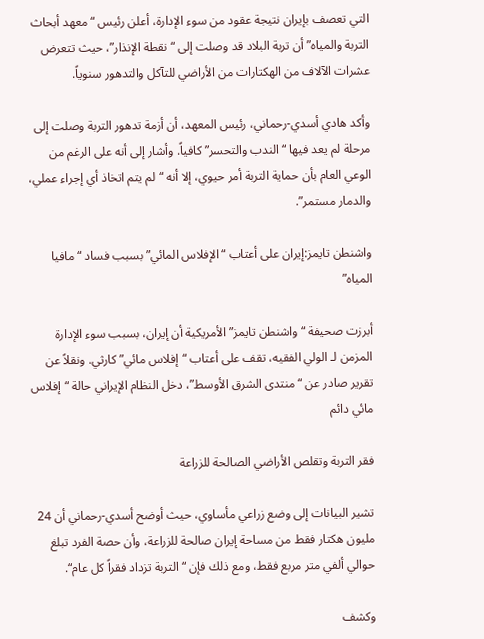التي تعصف بإيران نتيجة عقود من سوء الإدارة، أعلن رئيس “معهد أبحاث التربة والمياه” أن تربة البلاد قد وصلت إلى “نقطة الإنذار”، حيث تتعرض عشرات الآلاف من الهكتارات من الأراضي للتآكل والتدهور سنوياً.

وأكد هادي أسدي-رحماني، رئيس المعهد، أن أزمة تدهور التربة وصلت إلى مرحلة لم يعد فيها “الندب والتحسر” كافياً. وأشار إلى أنه على الرغم من الوعي العام بأن حماية التربة أمر حيوي، إلا أنه “لم يتم اتخاذ أي إجراء عملي، والدمار مستمر”.

واشنطن تايمز:إيران على أعتاب “الإفلاس المائي” بسبب فساد “مافيا المياه”

أبرزت صحيفة “واشنطن تايمز” الأمريكية أن إيران، بسبب سوء الإدارة المزمن لـ الولي الفقيه، تقف على أعتاب “إفلاس مائي” كارثي. ونقلاً عن تقرير صادر عن “منتدى الشرق الأوسط”، دخل النظام الإيراني حالة “إفلاس مائي دائم

فقر التربة وتقلص الأراضي الصالحة للزراعة

تشير البيانات إلى وضع زراعي مأساوي، حيث أوضح أسدي-رحماني أن 24 مليون هكتار فقط من مساحة إيران صالحة للزراعة، وأن حصة الفرد تبلغ حوالي ألفي متر مربع فقط، ومع ذلك فإن “التربة تزداد فقراً كل عام“.

وكشف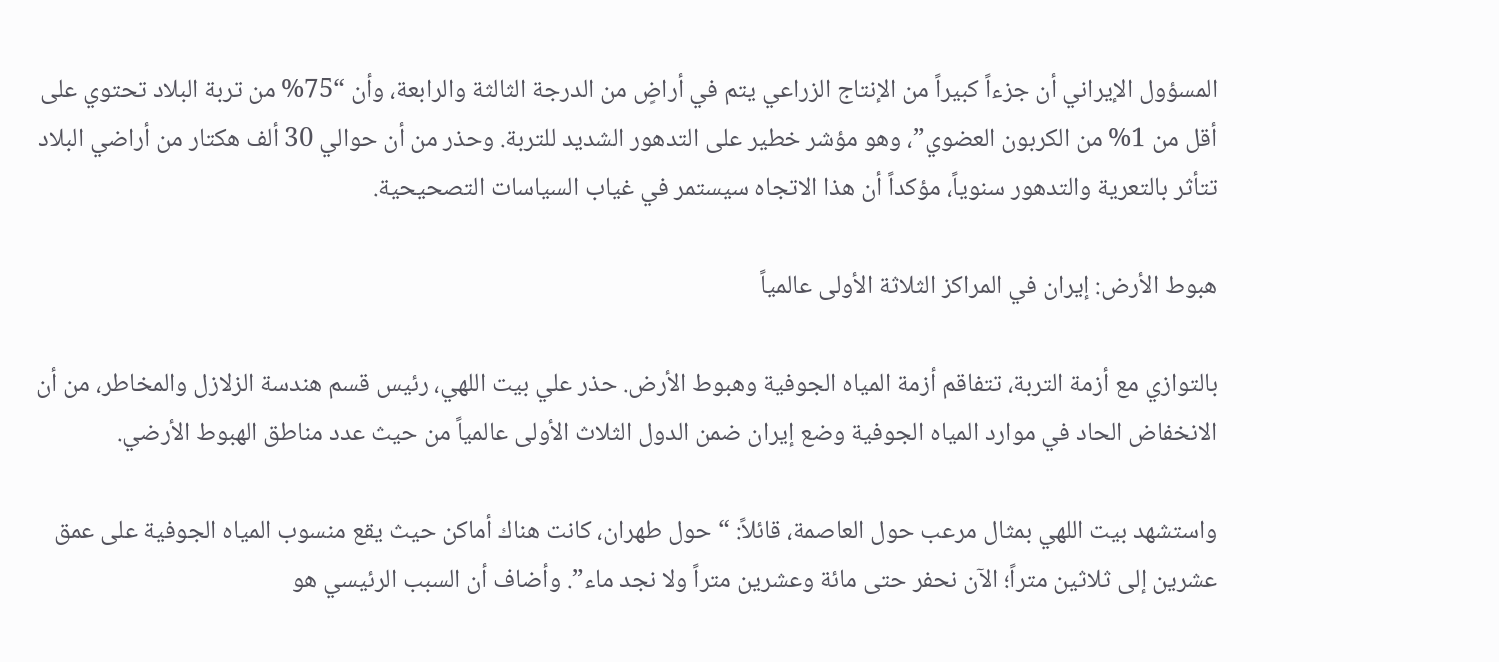المسؤول الإيراني أن جزءاً كبيراً من الإنتاج الزراعي يتم في أراضٍ من الدرجة الثالثة والرابعة، وأن “75% من تربة البلاد تحتوي على أقل من 1% من الكربون العضوي”، وهو مؤشر خطير على التدهور الشديد للتربة. وحذر من أن حوالي 30 ألف هكتار من أراضي البلاد تتأثر بالتعرية والتدهور سنوياً، مؤكداً أن هذا الاتجاه سيستمر في غياب السياسات التصحيحية.

هبوط الأرض: إيران في المراكز الثلاثة الأولى عالمياً

بالتوازي مع أزمة التربة، تتفاقم أزمة المياه الجوفية وهبوط الأرض. حذر علي بيت اللهي، رئيس قسم هندسة الزلازل والمخاطر، من أن الانخفاض الحاد في موارد المياه الجوفية وضع إيران ضمن الدول الثلاث الأولى عالمياً من حيث عدد مناطق الهبوط الأرضي.

واستشهد بيت اللهي بمثال مرعب حول العاصمة، قائلاً: “حول طهران، كانت هناك أماكن حيث يقع منسوب المياه الجوفية على عمق عشرين إلى ثلاثين متراً؛ الآن نحفر حتى مائة وعشرين متراً ولا نجد ماء”. وأضاف أن السبب الرئيسي هو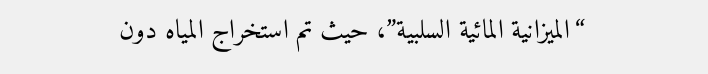“الميزانية المائية السلبية”، حيث تم استخراج المياه دون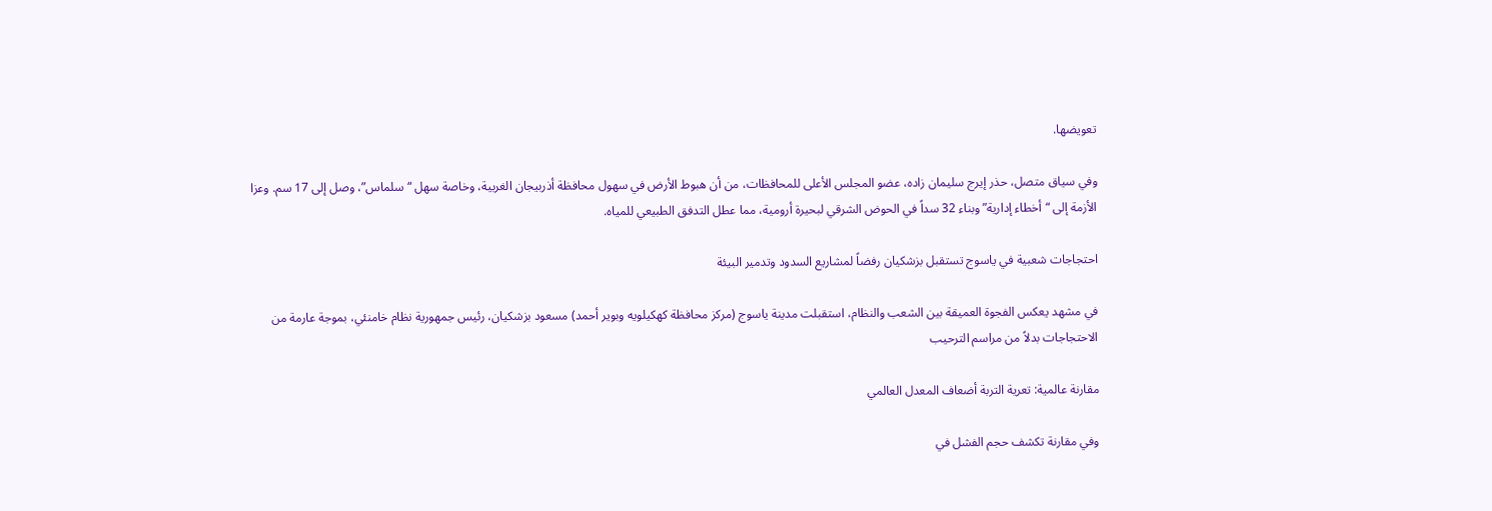تعويضها.

وفي سياق متصل، حذر إيرج سليمان زاده، عضو المجلس الأعلى للمحافظات، من أن هبوط الأرض في سهول محافظة أذربيجان الغربية، وخاصة سهل “سلماس”، وصل إلى 17 سم. وعزا الأزمة إلى “أخطاء إدارية” وبناء 32 سداً في الحوض الشرقي لبحيرة أرومية، مما عطل التدفق الطبيعي للمياه.

احتجاجات شعبية في ياسوج تستقبل بزشكيان رفضاً لمشاريع السدود وتدمير البيئة

في مشهد يعكس الفجوة العميقة بين الشعب والنظام، استقبلت مدينة ياسوج (مركز محافظة كهكيلويه وبوير أحمد) مسعود بزشكيان، رئيس جمهورية نظام خامنئي، بموجة عارمة من الاحتجاجات بدلاً من مراسم الترحيب

مقارنة عالمية: تعرية التربة أضعاف المعدل العالمي

وفي مقارنة تكشف حجم الفشل في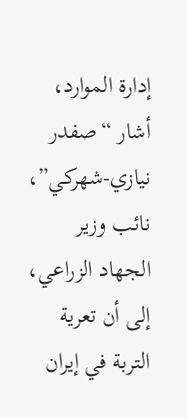إدارة الموارد، أشار “صفدر نيازي-شهركي”، نائب وزير الجهاد الزراعي، إلى أن تعرية التربة في إيران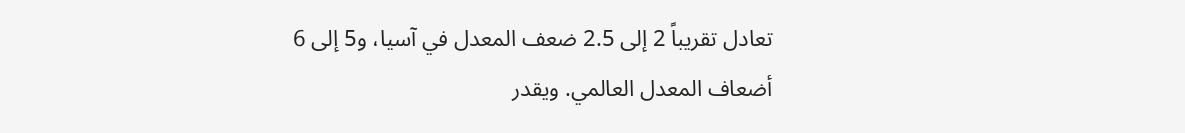تعادل تقريباً 2 إلى 2.5 ضعف المعدل في آسيا، و5 إلى 6 أضعاف المعدل العالمي. ويقدر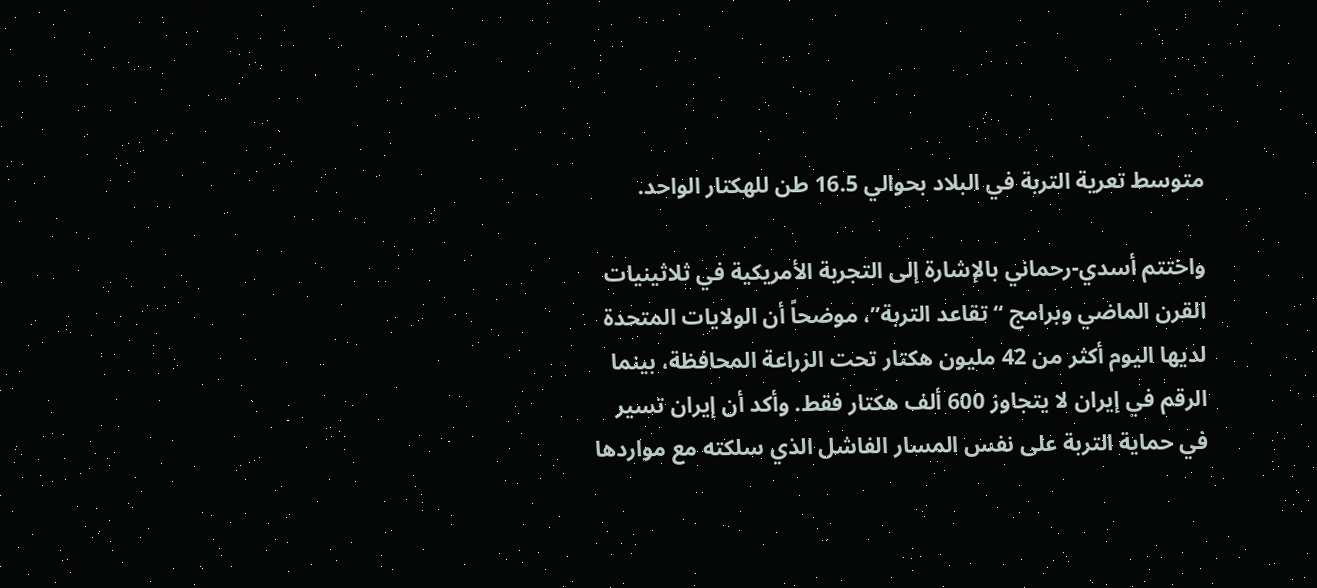متوسط تعرية التربة في البلاد بحوالي 16.5 طن للهكتار الواحد.

واختتم أسدي-رحماني بالإشارة إلى التجربة الأمريكية في ثلاثينيات القرن الماضي وبرامج “تقاعد التربة”، موضحاً أن الولايات المتحدة لديها اليوم أكثر من 42 مليون هكتار تحت الزراعة المحافظة، بينما الرقم في إيران لا يتجاوز 600 ألف هكتار فقط. وأكد أن إيران تسير في حماية التربة على نفس المسار الفاشل الذي سلكته مع مواردها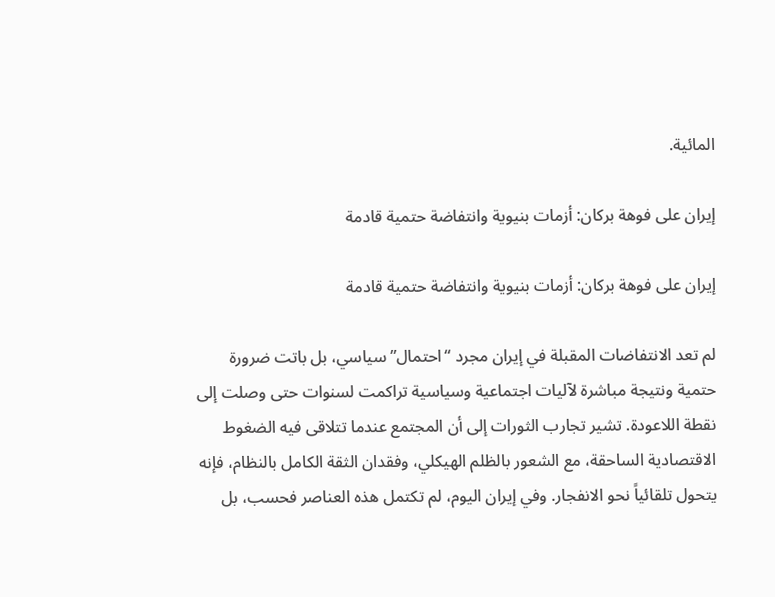المائية.

إيران على فوهة بركان: أزمات بنيوية وانتفاضة حتمية قادمة

إيران على فوهة بركان: أزمات بنيوية وانتفاضة حتمية قادمة

لم تعد الانتفاضات المقبلة في إيران مجرد “احتمال” سياسي، بل باتت ضرورة حتمية ونتيجة مباشرة لآليات اجتماعية وسياسية تراكمت لسنوات حتى وصلت إلى نقطة اللاعودة. تشير تجارب الثورات إلى أن المجتمع عندما تتلاقى فيه الضغوط الاقتصادية الساحقة، مع الشعور بالظلم الهيكلي، وفقدان الثقة الكامل بالنظام، فإنه يتحول تلقائياً نحو الانفجار. وفي إيران اليوم، لم تكتمل هذه العناصر فحسب، بل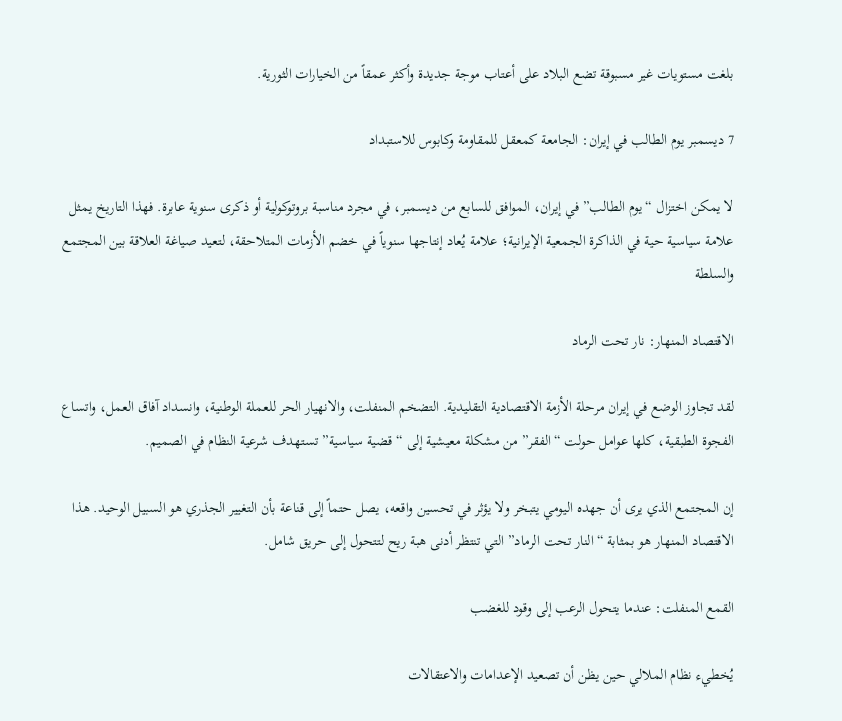بلغت مستويات غير مسبوقة تضع البلاد على أعتاب موجة جديدة وأكثر عمقاً من الخيارات الثورية.

7 ديسمبر يوم الطالب في إيران: الجامعة كمعقل للمقاومة وكابوس للاستبداد

لا يمكن اختزال “يوم الطالب” في إيران، الموافق للسابع من ديسمبر، في مجرد مناسبة بروتوكولية أو ذكرى سنوية عابرة. فهذا التاريخ يمثل علامة سياسية حية في الذاكرة الجمعية الإيرانية؛ علامة يُعاد إنتاجها سنوياً في خضم الأزمات المتلاحقة، لتعيد صياغة العلاقة بين المجتمع والسلطة

الاقتصاد المنهار: نار تحت الرماد

لقد تجاوز الوضع في إيران مرحلة الأزمة الاقتصادية التقليدية. التضخم المنفلت، والانهيار الحر للعملة الوطنية، وانسداد آفاق العمل، واتساع الفجوة الطبقية، كلها عوامل حولت “الفقر” من مشكلة معيشية إلى “قضية سياسية” تستهدف شرعية النظام في الصميم.

إن المجتمع الذي يرى أن جهده اليومي يتبخر ولا يؤثر في تحسين واقعه، يصل حتماً إلى قناعة بأن التغيير الجذري هو السبيل الوحيد. هذا الاقتصاد المنهار هو بمثابة “النار تحت الرماد” التي تنتظر أدنى هبة ريح لتتحول إلى حريق شامل.

القمع المنفلت: عندما يتحول الرعب إلى وقود للغضب

يُخطيء نظام الملالي حين يظن أن تصعيد الإعدامات والاعتقالات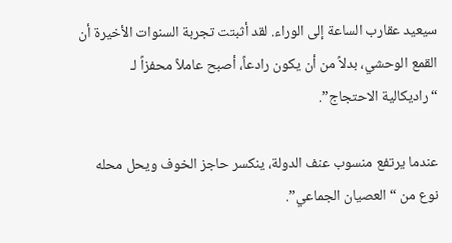سيعيد عقارب الساعة إلى الوراء. لقد أثبتت تجربة السنوات الأخيرة أن القمع الوحشي، بدلاً من أن يكون رادعاً، أصبح عاملاً محفزاً لـ “راديكالية الاحتجاج”.

عندما يرتفع منسوب عنف الدولة، ينكسر حاجز الخوف ويحل محله نوع من “العصيان الجماعي”.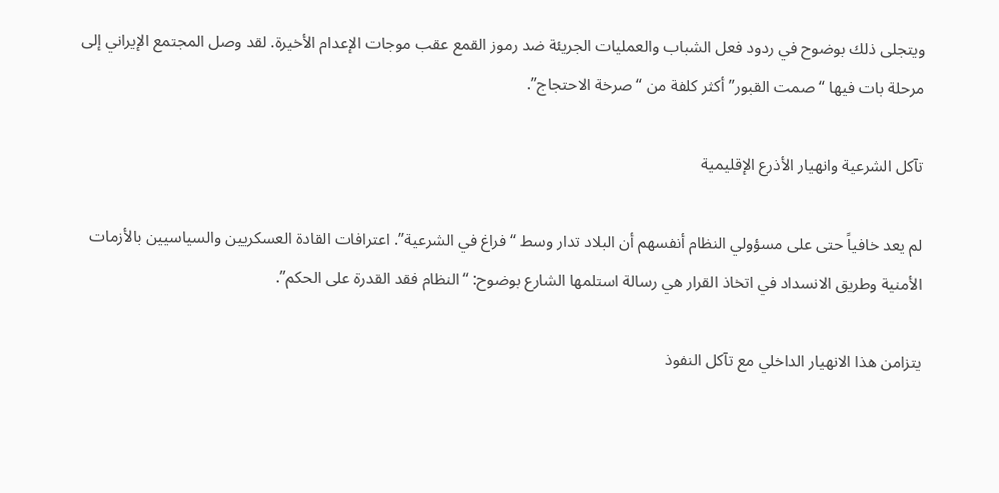ويتجلى ذلك بوضوح في ردود فعل الشباب والعمليات الجريئة ضد رموز القمع عقب موجات الإعدام الأخيرة. لقد وصل المجتمع الإيراني إلى مرحلة بات فيها “صمت القبور” أكثر كلفة من “صرخة الاحتجاج”.

تآكل الشرعية وانهيار الأذرع الإقليمية

لم يعد خافياً حتى على مسؤولي النظام أنفسهم أن البلاد تدار وسط “فراغ في الشرعية”. اعترافات القادة العسكريين والسياسيين بالأزمات الأمنية وطريق الانسداد في اتخاذ القرار هي رسالة استلمها الشارع بوضوح: “النظام فقد القدرة على الحكم”.

يتزامن هذا الانهيار الداخلي مع تآكل النفوذ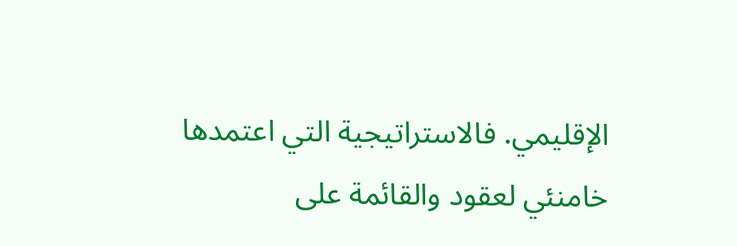الإقليمي. فالاستراتيجية التي اعتمدها خامنئي لعقود والقائمة على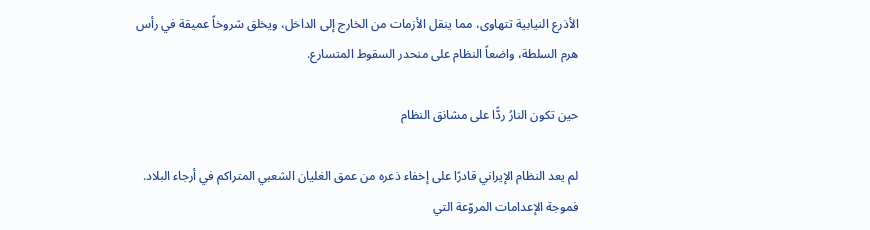الأذرع النيابية تتهاوى، مما ينقل الأزمات من الخارج إلى الداخل، ويخلق شروخاً عميقة في رأس هرم السلطة، واضعاً النظام على منحدر السقوط المتسارع.

حين تكون النارُ ردًّا على مشانق النظام

لم يعد النظام الإيراني قادرًا على إخفاء ذعره من عمق الغليان الشعبي المتراكم في أرجاء البلاد. فموجة الإعدامات المروّعة التي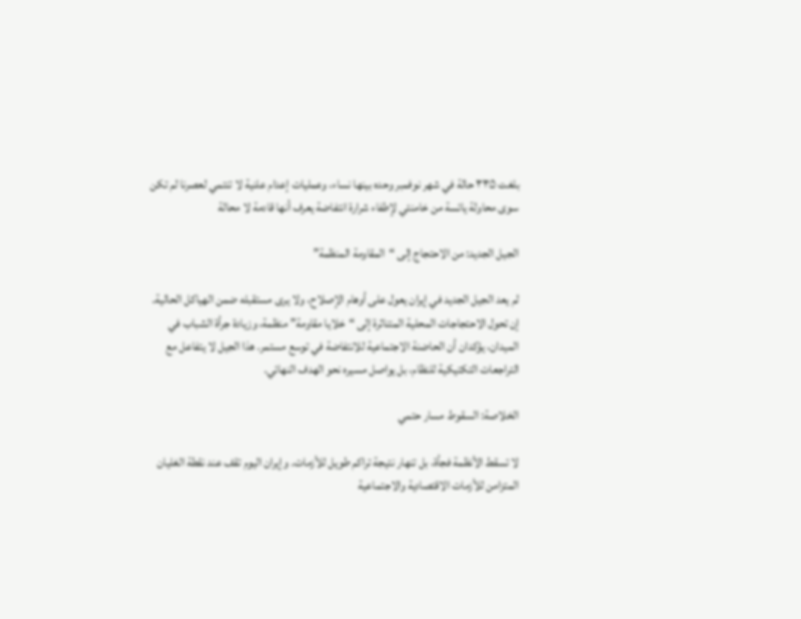بلغت ۳۳۵ حالة في شهر نوفمبر وحده بينها نساء، وعمليات إعدام علنية لا تنتمي لعصرنا لم تكن سوى محاولة يائسة من خامنئي لإطفاء شرارة انتفاضة يعرف أنها قادمة لا محالة

الجيل الجديد: من الاحتجاج إلى “المقاومة المنظمة”

لم يعد الجيل الجديد في إيران يعول على أوهام الإصلاح، ولا يرى مستقبله ضمن الهياكل الحالية. إن تحول الاحتجاجات المحلية المتناثرة إلى “خلايا مقاومة” منظمة، وزيادة جرأة الشباب في الميدان، يؤكدان أن الحاضنة الاجتماعية للانتفاضة في توسع مستمر. هذا الجيل لا يتفاعل مع التراجعات التكتيكية للنظام، بل يواصل مسيره نحو الهدف النهائي.

الخلاصة: السقوط مسار حتمي

لا تسقط الأنظمة فجأة، بل تنهار نتيجة تراكم طويل للأزمات. وإيران اليوم تقف عند نقطة الغليان المتزامن للأزمات الاقتصادية والاجتماعية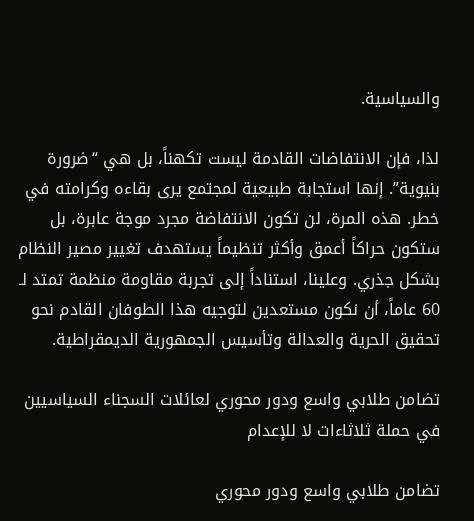والسياسية.

لذا، فإن الانتفاضات القادمة ليست تكهناً، بل هي “ضرورة بنيوية”. إنها استجابة طبيعية لمجتمع يرى بقاءه وكرامته في خطر. هذه المرة، لن تكون الانتفاضة مجرد موجة عابرة، بل ستكون حراكاً أعمق وأكثر تنظيماً يستهدف تغيير مصير النظام بشكل جذري. وعلينا، استناداً إلى تجربة مقاومة منظمة تمتد لـ 60 عاماً، أن نكون مستعدين لتوجيه هذا الطوفان القادم نحو تحقيق الحرية والعدالة وتأسيس الجمهورية الديمقراطية.

تضامن طلابي واسع ودور محوري لعائلات السجناء السياسيين في حملة ثلاثاءات لا للإعدام

تضامن طلابي واسع ودور محوري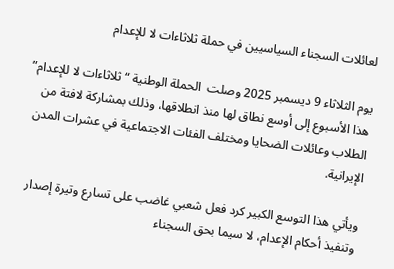لعائلات السجناء السياسيين في حملة ثلاثاءات لا للإعدام

يوم الثلاثاء 9 ديسمبر 2025 وصلت  الحملة الوطنية “ثلاثاءات لا للإعدام” هذا الأسبوع إلى أوسع نطاق لها منذ انطلاقها، وذلك بمشاركة لافتة من الطلاب وعائلات الضحايا ومختلف الفئات الاجتماعية في عشرات المدن الإيرانية.

ويأتي هذا التوسع الكبير كرد فعل شعبي غاضب على تسارع وتيرة إصدار وتنفيذ أحكام الإعدام، لا سيما بحق السجناء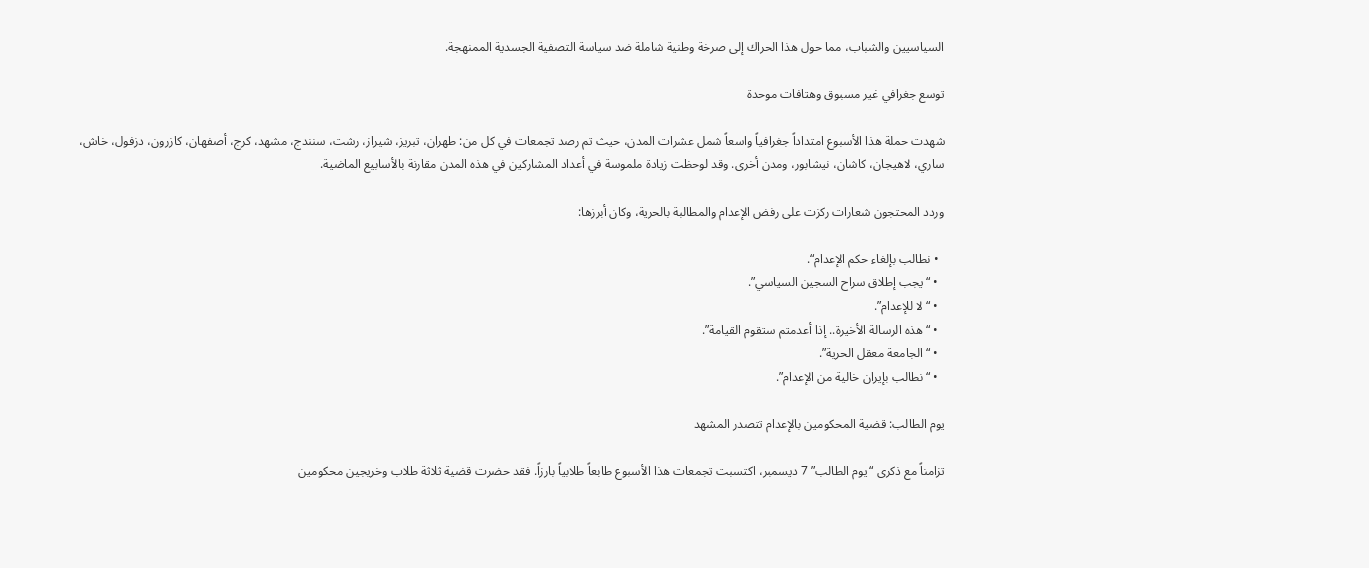السياسيين والشباب، مما حول هذا الحراك إلى صرخة وطنية شاملة ضد سياسة التصفية الجسدية الممنهجة.

توسع جغرافي غير مسبوق وهتافات موحدة

شهدت حملة هذا الأسبوع امتداداً جغرافياً واسعاً شمل عشرات المدن، حيث تم رصد تجمعات في كل من: طهران، تبريز، شيراز، رشت، سنندج، مشهد، كرج، أصفهان، كازرون، دزفول، خاش، ساري، لاهيجان، كاشان، نيشابور، ومدن أخرى. وقد لوحظت زيادة ملموسة في أعداد المشاركين في هذه المدن مقارنة بالأسابيع الماضية.

وردد المحتجون شعارات ركزت على رفض الإعدام والمطالبة بالحرية، وكان أبرزها:

  • نطالب بإلغاء حكم الإعدام“.
  • “يجب إطلاق سراح السجين السياسي”.
  • “لا للإعدام”.
  • “هذه الرسالة الأخيرة.. إذا أعدمتم ستقوم القيامة”.
  • “الجامعة معقل الحرية”.
  • “نطالب بإيران خالية من الإعدام”.

يوم الطالب: قضية المحكومين بالإعدام تتصدر المشهد

تزامناً مع ذكرى “يوم الطالب” 7 ديسمبر، اكتسبت تجمعات هذا الأسبوع طابعاً طلابياً بارزاً. فقد حضرت قضية ثلاثة طلاب وخريجين محكومين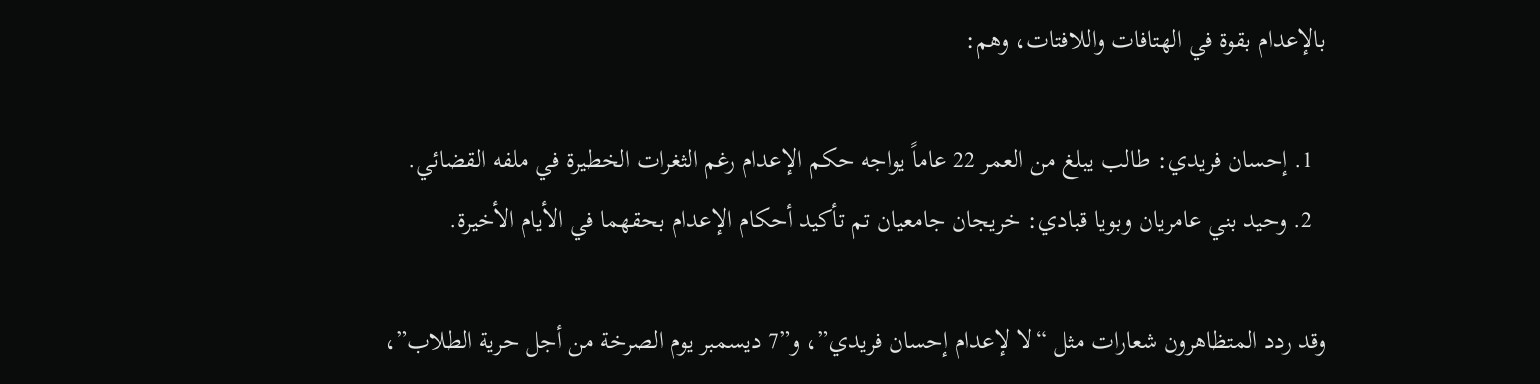بالإعدام بقوة في الهتافات واللافتات، وهم:

  1. إحسان فريدي: طالب يبلغ من العمر 22 عاماً يواجه حكم الإعدام رغم الثغرات الخطيرة في ملفه القضائي.
  2. وحيد بني عامريان وبويا قبادي: خريجان جامعيان تم تأكيد أحكام الإعدام بحقهما في الأيام الأخيرة.

وقد ردد المتظاهرون شعارات مثل “لا لإعدام إحسان فريدي”، و”7 ديسمبر يوم الصرخة من أجل حرية الطلاب”،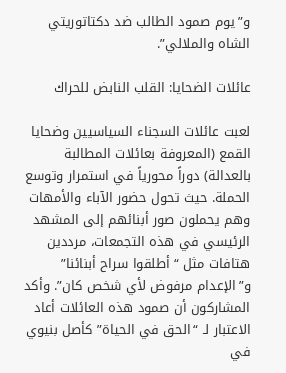و”يوم صمود الطالب ضد دكتاتوريتي الشاه والملالي”.

عائلات الضحايا: القلب النابض للحراك

لعبت عائلات السجناء السياسيين وضحايا القمع (المعروفة بعائلات المطالبة بالعدالة) دوراً محورياً في استمرار وتوسع الحملة. حيث تحول حضور الآباء والأمهات وهم يحملون صور أبنائهم إلى المشهد الرئيسي في هذه التجمعات، مرددين هتافات مثل “أطلقوا سراح أبنائنا” و”الإعدام مرفوض لأي شخص كان”. وأكد المشاركون أن صمود هذه العائلات أعاد الاعتبار لـ “الحق في الحياة” كأصل بنيوي في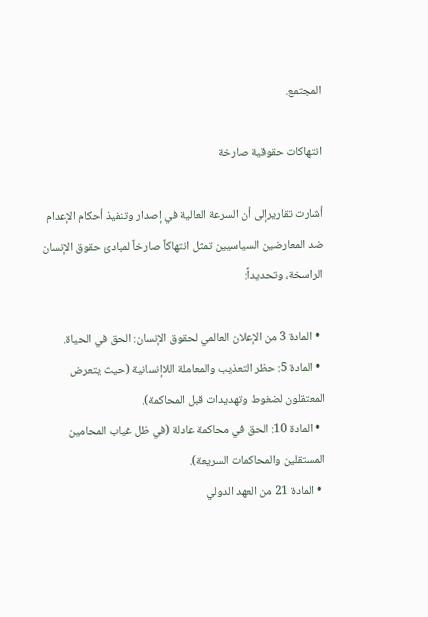المجتمع.

انتهاكات حقوقية صارخة

أشارت تقاریرإلى أن السرعة العالية في إصدار وتنفيذ أحكام الإعدام ضد المعارضين السياسيين تمثل انتهاكاً صارخاً لمبادئ حقوق الإنسان الراسخة، وتحديداً:

  • المادة 3 من الإعلان العالمي لحقوق الإنسان: الحق في الحياة.
  • المادة 5: حظر التعذيب والمعاملة اللاإنسانية (حيث يتعرض المعتقلون لضغوط وتهديدات قبل المحاكمة).
  • المادة 10: الحق في محاكمة عادلة (في ظل غياب المحامين المستقلين والمحاكمات السريعة).
  • المادة 21 من العهد الدولي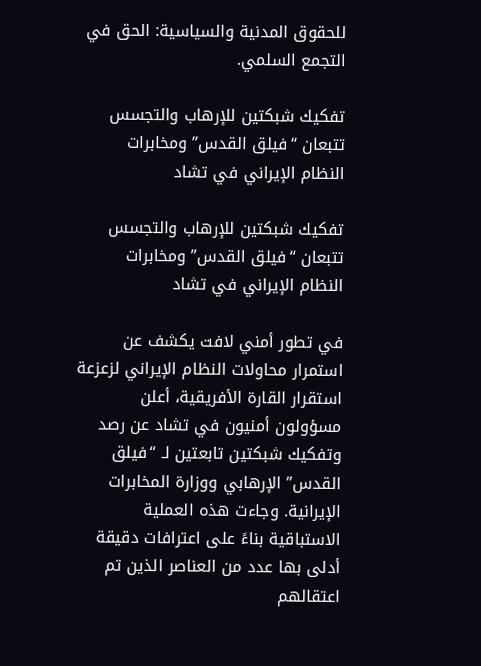للحقوق المدنية والسياسية: الحق في التجمع السلمي.

تفكيك شبكتين للإرهاب والتجسس تتبعان “فيلق القدس” ومخابرات النظام الإيراني في تشاد

تفكيك شبكتين للإرهاب والتجسس تتبعان “فيلق القدس” ومخابرات النظام الإيراني في تشاد

في تطور أمني لافت يكشف عن استمرار محاولات النظام الإيراني لزعزعة استقرار القارة الأفريقية، أعلن مسؤولون أمنيون في تشاد عن رصد وتفكيك شبكتين تابعتين لـ “فيلق القدس” الإرهابي ووزارة المخابرات الإيرانية. وجاءت هذه العملية الاستباقية بناءً على اعترافات دقيقة أدلى بها عدد من العناصر الذين تم اعتقالهم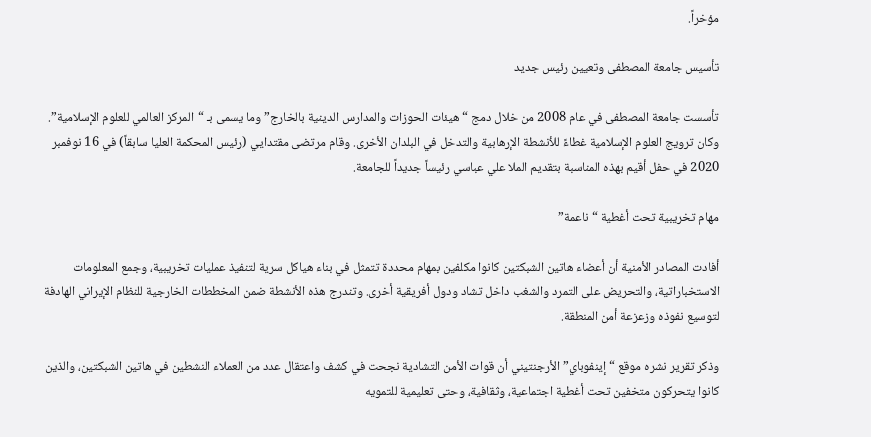مؤخراً.

تأسيس جامعة المصطفى وتعيين رئيس جديد

تأسست جامعة المصطفى في عام 2008 من خلال دمج “هیئات الحوزات والمدارس الدينية بالخارج” وما يسمى بـ “المركز العالمي للعلوم الإسلامية”. وكان ترويج العلوم الإسلامية غطاءً للأنشطة الإرهابية والتدخل في البلدان الأخرى. وقام مرتضى مقتدايي (رئیس المحکمة ‌العلیا سابقاً) في 16 نوفمبر 2020 في حفل أقيم بهذه المناسبة بتقدیم الملا علي عباسي رئیساً جديداً للجامعة.

مهام تخريبية تحت أغطية “ناعمة”

أفادت المصادر الأمنية أن أعضاء هاتين الشبكتين كانوا مكلفين بمهام محددة تتمثل في بناء هياكل سرية لتنفيذ عمليات تخريبية، وجمع المعلومات الاستخباراتية، والتحريض على التمرد والشغب داخل تشاد ودول أفريقية أخرى. وتندرج هذه الأنشطة ضمن المخططات الخارجية للنظام الإيراني الهادفة لتوسيع نفوذه وزعزعة أمن المنطقة.

وذكر تقرير نشره موقع “إينفوباي” الأرجنتيني أن قوات الأمن التشادية نجحت في كشف واعتقال عدد من العملاء النشطين في هاتين الشبكتين، والذين كانوا يتحركون متخفين تحت أغطية اجتماعية، وثقافية، وحتى تعليمية للتمويه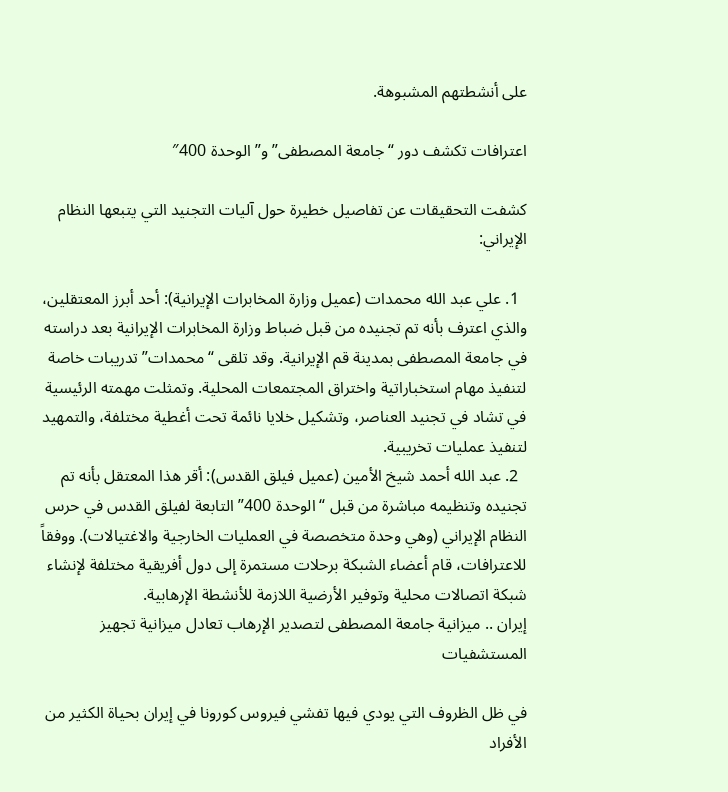على أنشطتهم المشبوهة.

اعترافات تكشف دور “جامعة المصطفى” و”الوحدة 400″

كشفت التحقيقات عن تفاصيل خطيرة حول آليات التجنيد التي يتبعها النظام الإيراني:

  1. علي عبد الله محمدات (عميل وزارة المخابرات الإيرانية): أحد أبرز المعتقلين، والذي اعترف بأنه تم تجنيده من قبل ضباط وزارة المخابرات الإيرانية بعد دراسته في جامعة المصطفى بمدينة قم الإيرانية. وقد تلقى “محمدات” تدريبات خاصة لتنفيذ مهام استخباراتية واختراق المجتمعات المحلية. وتمثلت مهمته الرئيسية في تشاد في تجنيد العناصر، وتشكيل خلايا نائمة تحت أغطية مختلفة، والتمهيد لتنفيذ عمليات تخريبية.
  2. عبد الله أحمد شيخ الأمين (عميل فيلق القدس): أقر هذا المعتقل بأنه تم تجنيده وتنظيمه مباشرة من قبل “الوحدة 400” التابعة لفيلق القدس في حرس النظام الإيراني (وهي وحدة متخصصة في العمليات الخارجية والاغتيالات). ووفقاً للاعترافات، قام أعضاء الشبكة برحلات مستمرة إلى دول أفريقية مختلفة لإنشاء شبكة اتصالات محلية وتوفير الأرضية اللازمة للأنشطة الإرهابية.
إيران .. ميزانية جامعة المصطفى لتصدير الإرهاب تعادل ميزانية تجهيز المستشفيات

في ظل الظروف التي يودي فيها تفشي فيروس كورونا في إيران بحياة الكثير من الأفراد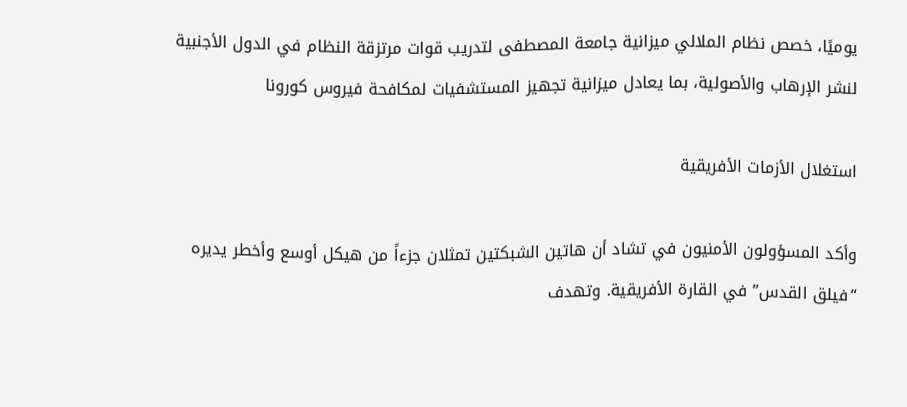يوميًا، خصص نظام الملالي ميزانية جامعة المصطفى لتدريب قوات مرتزقة النظام في الدول الأجنبية لنشر الإرهاب والأصولية، بما يعادل ميزانية تجهيز المستشفيات لمكافحة فيروس كورونا

استغلال الأزمات الأفريقية

وأكد المسؤولون الأمنيون في تشاد أن هاتين الشبكتين تمثلان جزءاً من هيكل أوسع وأخطر يديره “فيلق القدس” في القارة الأفريقية. وتهدف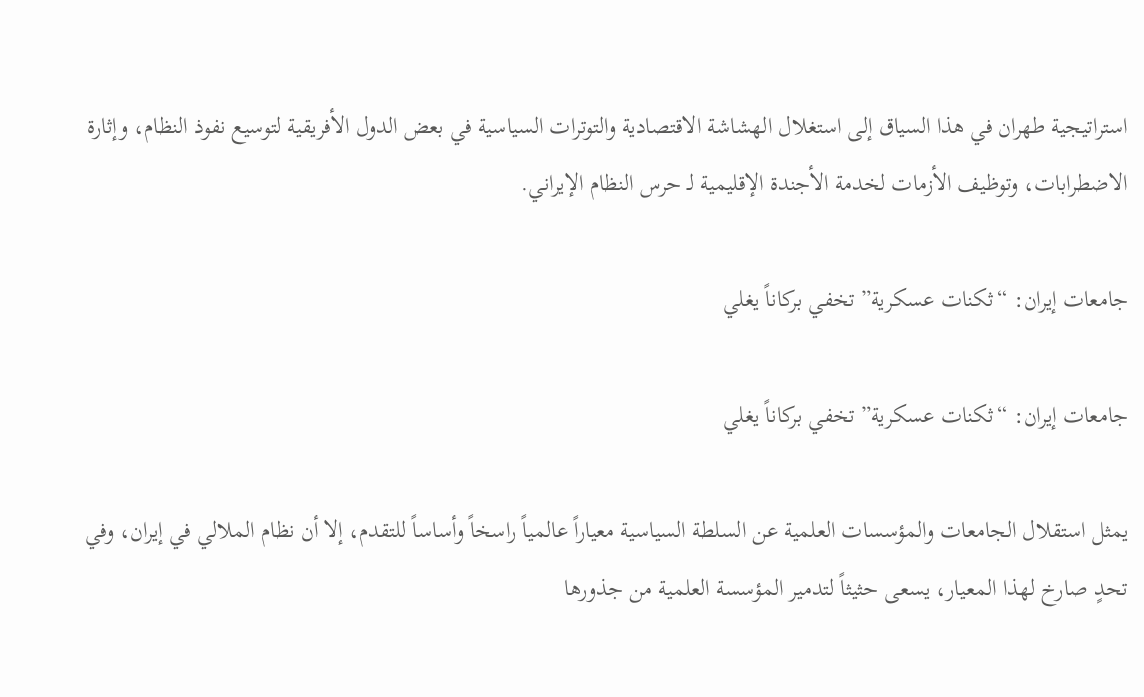استراتيجية طهران في هذا السياق إلى استغلال الهشاشة الاقتصادية والتوترات السياسية في بعض الدول الأفريقية لتوسيع نفوذ النظام، وإثارة الاضطرابات، وتوظيف الأزمات لخدمة الأجندة الإقليمية لـ حرس النظام الإيراني.

جامعات إيران: “ثكنات عسكرية” تخفي بركاناً يغلي

جامعات إيران: “ثكنات عسكرية” تخفي بركاناً يغلي

يمثل استقلال الجامعات والمؤسسات العلمية عن السلطة السياسية معياراً عالمياً راسخاً وأساساً للتقدم، إلا أن نظام الملالي في إيران، وفي تحدٍ صارخ لهذا المعيار، يسعى حثيثاً لتدمير المؤسسة العلمية من جذورها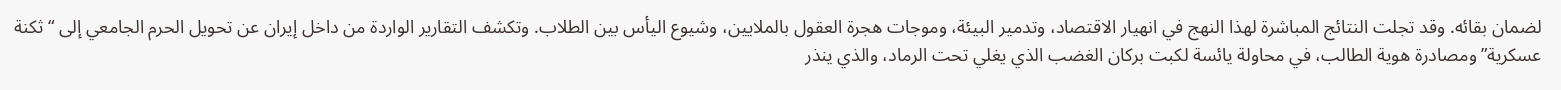لضمان بقائه. وقد تجلت النتائج المباشرة لهذا النهج في انهيار الاقتصاد، وتدمير البيئة، وموجات هجرة العقول بالملايين، وشيوع اليأس بين الطلاب. وتكشف التقارير الواردة من داخل إيران عن تحويل الحرم الجامعي إلى “ثكنة عسكرية” ومصادرة هوية الطالب، في محاولة يائسة لكبت بركان الغضب الذي يغلي تحت الرماد، والذي ينذر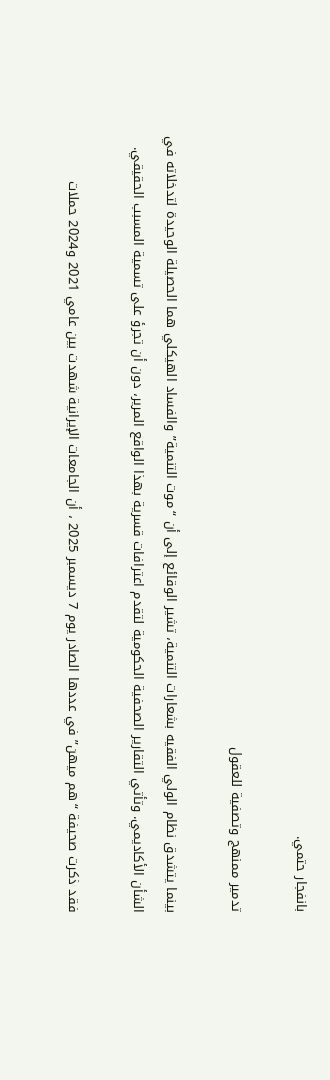بانفجار حتمي.

تدمير ممنهج وتصفية للعقول

بينما يتشدق نظام الولي الفقيه بشعارات التنمية، تشير الوقائع إلى أن “موت التنمية” والفساد الهيكلي هما الحصيلة الوحيدة لتدخلاته في الشأن الأكاديمي. وتأتي التقارير الصحفية الحكومية لتقدم اعترافات قسرية بهذا الواقع المرير، دون أن تجرؤ على تسمية المسبب الحقيقي.

فقد ذكرت صحيفة “هم ميهن” في عددها الصادر يوم 7 ديسمبر 2025 ، أن الجامعات الإيرانية شهدت بين عامي 2021 و2024 حملات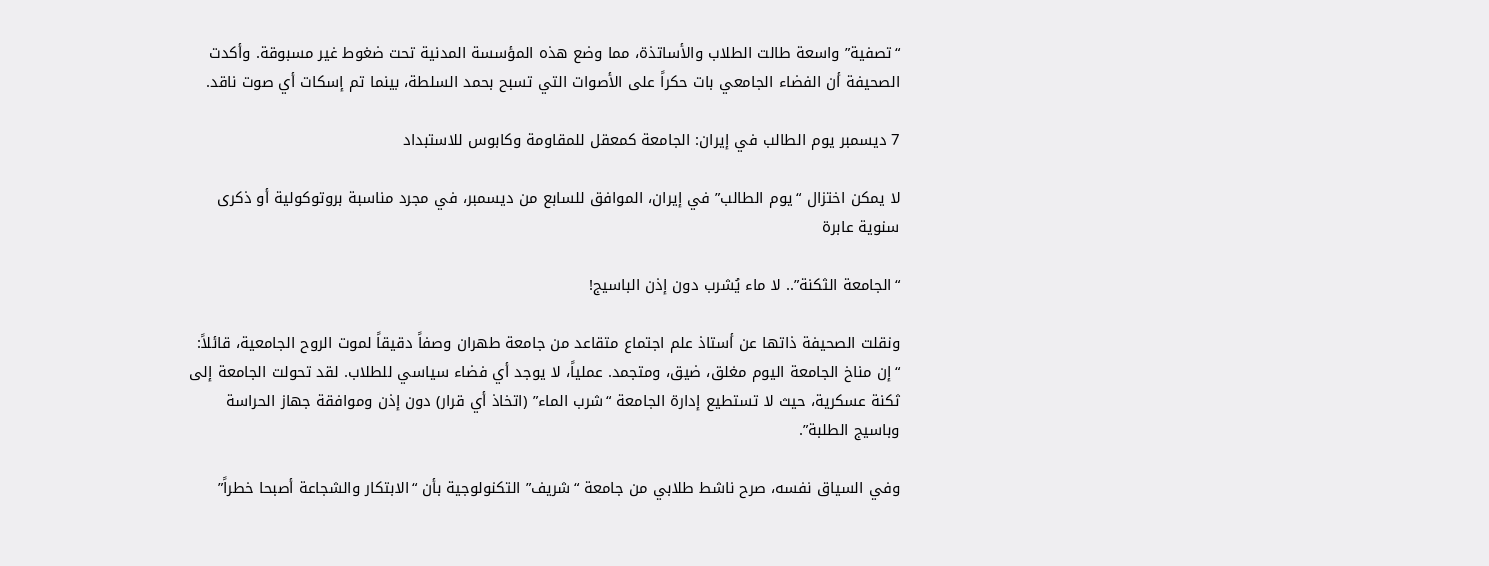“تصفية” واسعة طالت الطلاب والأساتذة، مما وضع هذه المؤسسة المدنية تحت ضغوط غير مسبوقة. وأكدت الصحيفة أن الفضاء الجامعي بات حكراً على الأصوات التي تسبح بحمد السلطة، بينما تم إسكات أي صوت ناقد.

7 ديسمبر يوم الطالب في إيران: الجامعة كمعقل للمقاومة وكابوس للاستبداد

لا يمكن اختزال “يوم الطالب” في إيران، الموافق للسابع من ديسمبر، في مجرد مناسبة بروتوكولية أو ذكرى سنوية عابرة

“الجامعة الثكنة”.. لا ماء يُشرب دون إذن الباسيج!

ونقلت الصحيفة ذاتها عن أستاذ علم اجتماع متقاعد من جامعة طهران وصفاً دقيقاً لموت الروح الجامعية، قائلاً: “إن مناخ الجامعة اليوم مغلق، ضيق، ومتجمد. عملياً، لا يوجد أي فضاء سياسي للطلاب. لقد تحولت الجامعة إلى ثكنة عسكرية، حيث لا تستطيع إدارة الجامعة “شرب الماء” (اتخاذ أي قرار) دون إذن وموافقة جهاز الحراسة وباسيج الطلبة”.

وفي السياق نفسه، صرح ناشط طلابي من جامعة “شريف” التكنولوجية بأن “الابتكار والشجاعة أصبحا خطراً”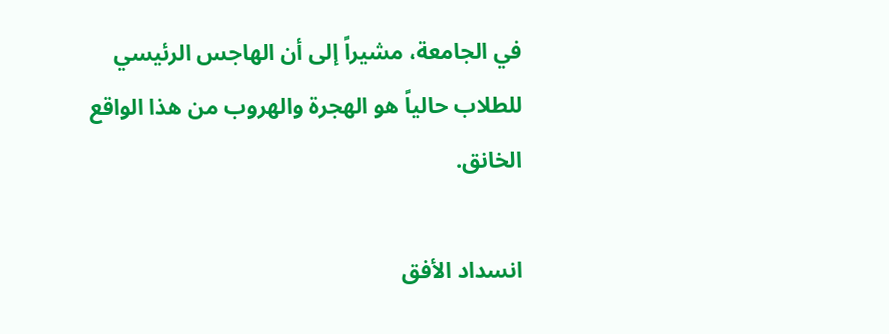في الجامعة، مشيراً إلى أن الهاجس الرئيسي للطلاب حالياً هو الهجرة والهروب من هذا الواقع الخانق.

انسداد الأفق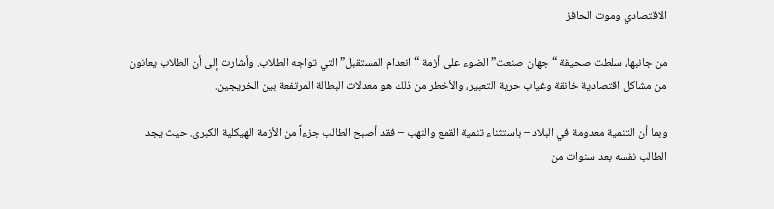الاقتصادي وموت الحافز

من جانبها، سلطت صحيفة “جهان صنعت” الضوء على أزمة “انعدام المستقبل” التي تواجه الطلاب. وأشارت إلى أن الطلاب يعانون من مشاكل اقتصادية خانقة وغياب حرية التعبير، والأخطر من ذلك هو معدلات البطالة المرتفعة بين الخريجين.

وبما أن التنمية معدومة في البلاد – باستثناء تنمية القمع والنهب – فقد أصبح الطالب جزءاً من الأزمة الهيكلية الكبرى. حيث يجد الطالب نفسه بعد سنوات من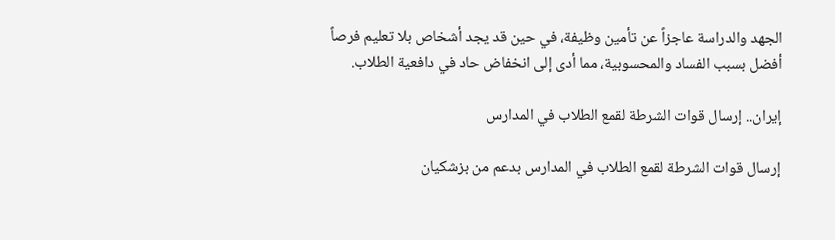الجهد والدراسة عاجزاً عن تأمين وظيفة، في حين قد يجد أشخاص بلا تعليم فرصاً أفضل بسبب الفساد والمحسوبية، مما أدى إلى انخفاض حاد في دافعية الطلاب.

إيران.. إرسال قوات الشرطة لقمع الطلاب في المدارس

إرسال قوات الشرطة لقمع الطلاب في المدارس بدعم من بزشكيان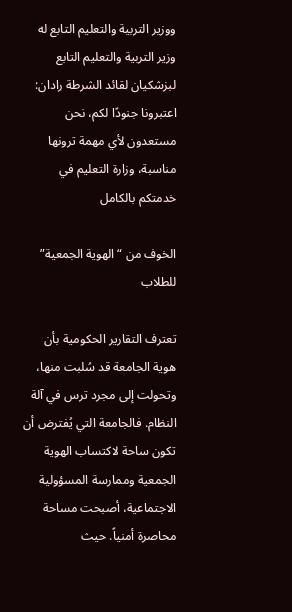ووزير التربية والتعليم التابع له وزير التربية والتعليم التابع لبزشكيان لقائد الشرطة رادان: اعتبرونا جنودًا لكم، نحن مستعدون لأي مهمة ترونها مناسبة، وزارة التعليم في خدمتكم بالكامل

الخوف من “الهوية الجمعية” للطلاب

تعترف التقارير الحكومية بأن هوية الجامعة قد سُلبت منها، وتحولت إلى مجرد ترس في آلة النظام. فالجامعة التي يُفترض أن تكون ساحة لاكتساب الهوية الجمعية وممارسة المسؤولية الاجتماعية، أصبحت مساحة محاصرة أمنياً. حيث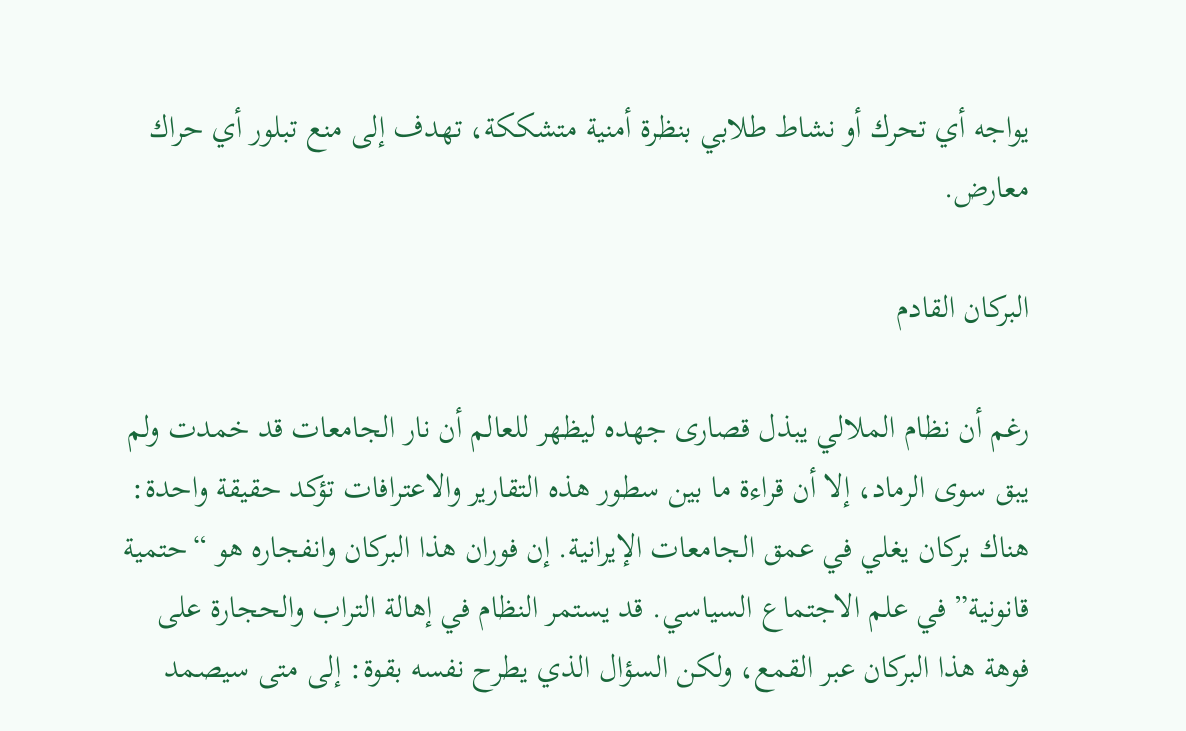يواجه أي تحرك أو نشاط طلابي بنظرة أمنية متشككة، تهدف إلى منع تبلور أي حراك معارض.

البركان القادم

رغم أن نظام الملالي يبذل قصارى جهده ليظهر للعالم أن نار الجامعات قد خمدت ولم يبق سوى الرماد، إلا أن قراءة ما بين سطور هذه التقارير والاعترافات تؤكد حقيقة واحدة: هناك بركان يغلي في عمق الجامعات الإيرانية. إن فوران هذا البركان وانفجاره هو “حتمية قانونية” في علم الاجتماع السياسي. قد يستمر النظام في إهالة التراب والحجارة على فوهة هذا البركان عبر القمع، ولكن السؤال الذي يطرح نفسه بقوة: إلى متى سيصمد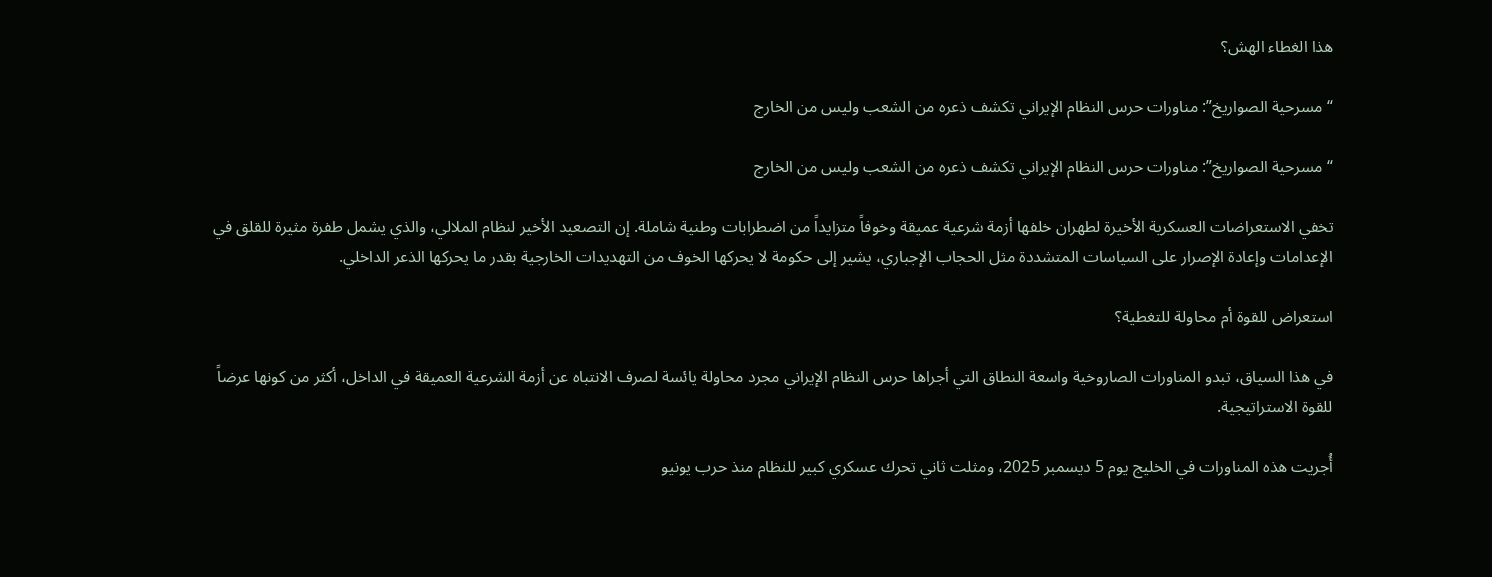هذا الغطاء الهش؟

“مسرحية الصواريخ”: مناورات حرس النظام الإيراني تكشف ذعره من الشعب وليس من الخارج

“مسرحية الصواريخ”: مناورات حرس النظام الإيراني تكشف ذعره من الشعب وليس من الخارج

تخفي الاستعراضات العسكرية الأخيرة لطهران خلفها أزمة شرعية عميقة وخوفاً متزايداً من اضطرابات وطنية شاملة. إن التصعيد الأخير لنظام الملالي، والذي يشمل طفرة مثيرة للقلق في الإعدامات وإعادة الإصرار على السياسات المتشددة مثل الحجاب الإجباري، يشير إلى حكومة لا يحركها الخوف من التهديدات الخارجية بقدر ما يحركها الذعر الداخلي.

استعراض للقوة أم محاولة للتغطية؟

في هذا السياق، تبدو المناورات الصاروخية واسعة النطاق التي أجراها حرس النظام الإيراني مجرد محاولة يائسة لصرف الانتباه عن أزمة الشرعية العميقة في الداخل، أكثر من كونها عرضاً للقوة الاستراتيجية.

أُجريت هذه المناورات في الخليج يوم 5 ديسمبر 2025، ومثلت ثاني تحرك عسكري كبير للنظام منذ حرب يونيو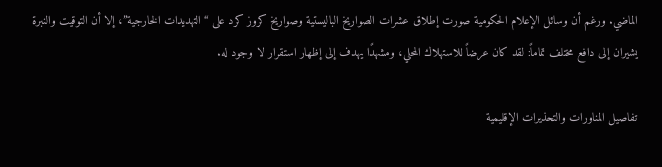الماضي. ورغم أن وسائل الإعلام الحكومية صورت إطلاق عشرات الصواريخ الباليستية وصواريخ كروز كرد على “التهديدات الخارجية”، إلا أن التوقيت والنبرة يشيران إلى دافع مختلف تماماً: لقد كان عرضاً للاستهلاك المحلي، ومشهدًا يهدف إلى إظهار استقرار لا وجود له.

تفاصيل المناورات والتحذيرات الإقليمية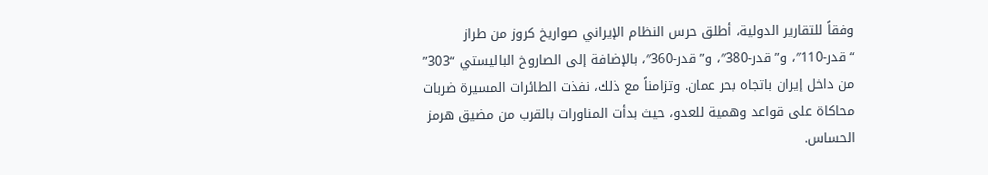وفقاً للتقارير الدولية، أطلق حرس النظام الإيراني صواريخ كروز من طراز “قدر-110″، و”قدر-380″، و”قدر-360″، بالإضافة إلى الصاروخ الباليستي “303” من داخل إيران باتجاه بحر عمان. وتزامناً مع ذلك، نفذت الطائرات المسيرة ضربات محاكاة على قواعد وهمية للعدو، حيث بدأت المناورات بالقرب من مضيق هرمز الحساس.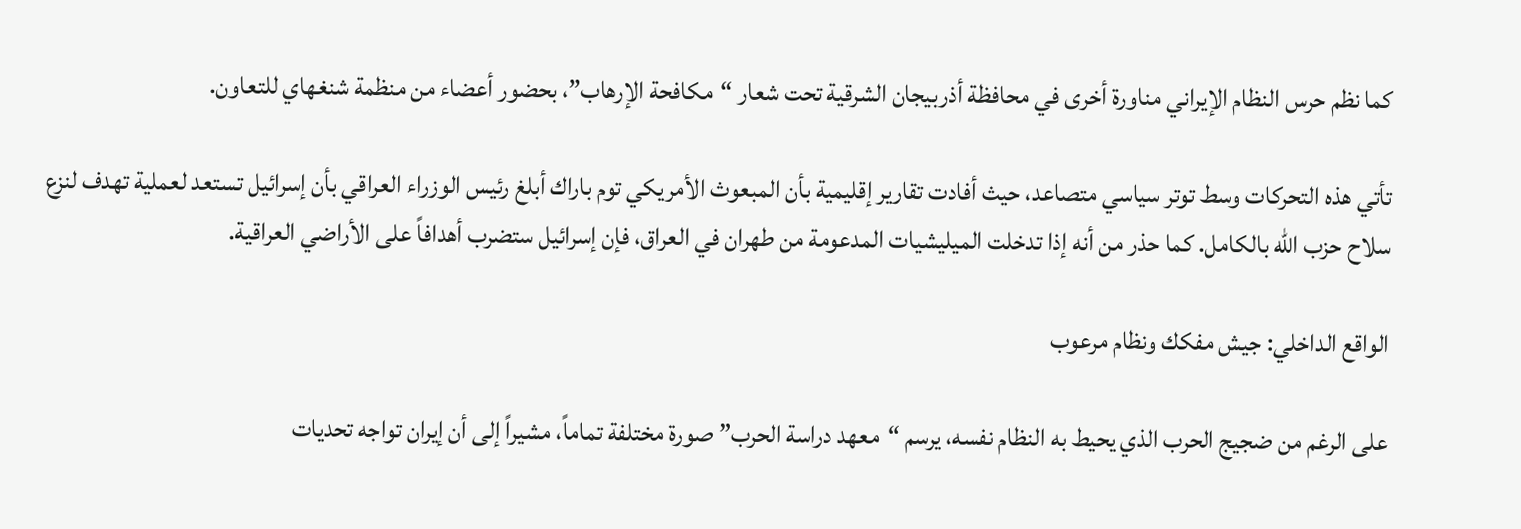كما نظم حرس النظام الإيراني مناورة أخرى في محافظة أذربيجان الشرقية تحت شعار “مكافحة الإرهاب”، بحضور أعضاء من منظمة شنغهاي للتعاون.

تأتي هذه التحركات وسط توتر سياسي متصاعد، حيث أفادت تقارير إقليمية بأن المبعوث الأمريكي توم باراك أبلغ رئيس الوزراء العراقي بأن إسرائيل تستعد لعملية تهدف لنزع سلاح حزب الله بالكامل. كما حذر من أنه إذا تدخلت الميليشيات المدعومة من طهران في العراق، فإن إسرائيل ستضرب أهدافاً على الأراضي العراقية.

الواقع الداخلي: جيش مفكك ونظام مرعوب

على الرغم من ضجيج الحرب الذي يحيط به النظام نفسه، يرسم “معهد دراسة الحرب” صورة مختلفة تماماً، مشيراً إلى أن إيران تواجه تحديات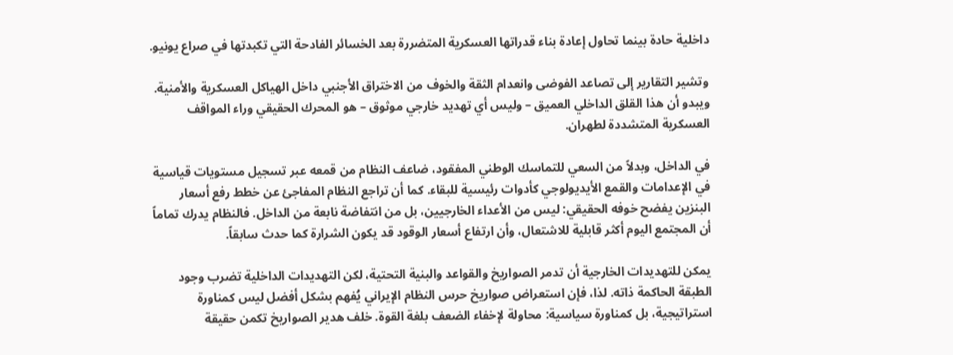داخلية حادة بينما تحاول إعادة بناء قدراتها العسكرية المتضررة بعد الخسائر الفادحة التي تكبدتها في صراع يونيو.

وتشير التقارير إلى تصاعد الفوضى وانعدام الثقة والخوف من الاختراق الأجنبي داخل الهياكل العسكرية والأمنية. ويبدو أن هذا القلق الداخلي العميق – وليس أي تهديد خارجي موثوق – هو المحرك الحقيقي وراء المواقف العسكرية المتشددة لطهران.

في الداخل، وبدلاً من السعي للتماسك الوطني المفقود، ضاعف النظام من قمعه عبر تسجيل مستويات قياسية في الإعدامات والقمع الأيديولوجي كأدوات رئيسية للبقاء. كما أن تراجع النظام المفاجئ عن خطط رفع أسعار البنزين يفضح خوفه الحقيقي: ليس من الأعداء الخارجيين، بل من انتفاضة نابعة من الداخل. فالنظام يدرك تماماً أن المجتمع اليوم أكثر قابلية للاشتعال، وأن ارتفاع أسعار الوقود قد يكون الشرارة كما حدث سابقاً.

يمكن للتهديدات الخارجية أن تدمر الصواريخ والقواعد والبنية التحتية، لكن التهديدات الداخلية تضرب وجود الطبقة الحاكمة ذاته. لذا، فإن استعراض صواريخ حرس النظام الإيراني يُفهم بشكل أفضل ليس كمناورة استراتيجية، بل كمناورة سياسية: محاولة لإخفاء الضعف بلغة القوة. خلف هدير الصواريخ تكمن حقيقة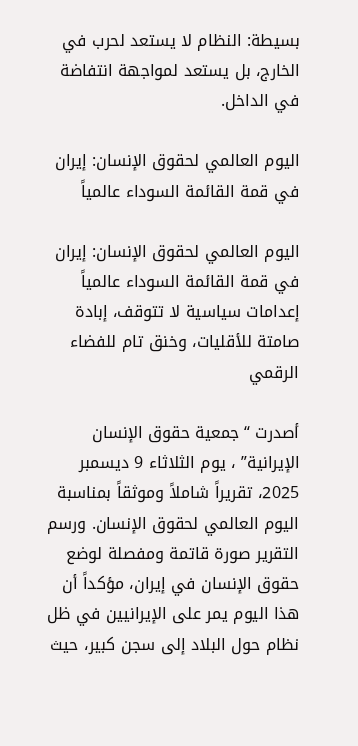بسيطة: النظام لا يستعد لحرب في الخارج، بل يستعد لمواجهة انتفاضة في الداخل.

اليوم العالمي لحقوق الإنسان: إيران في قمة القائمة السوداء عالمياً

اليوم العالمي لحقوق الإنسان: إيران في قمة القائمة السوداء عالمياً إعدامات سياسية لا تتوقف، إبادة صامتة للأقليات، وخنق تام للفضاء الرقمي

أصدرت “جمعية حقوق الإنسان الإيرانية” ، يوم الثلاثاء 9 ديسمبر 2025، تقريراً شاملاً وموثقاً بمناسبة اليوم العالمي لحقوق الإنسان. ورسم التقرير صورة قاتمة ومفصلة لوضع حقوق الإنسان في إيران، مؤكداً أن هذا اليوم يمر على الإيرانيين في ظل نظام حول البلاد إلى سجن كبير، حيث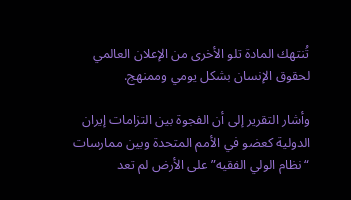تُنتهك المادة تلو الأخرى من الإعلان العالمي لحقوق الإنسان بشكل يومي وممنهج.

وأشار التقرير إلى أن الفجوة بين التزامات إيران الدولية كعضو في الأمم المتحدة وبين ممارسات “نظام الولي الفقيه” على الأرض لم تعد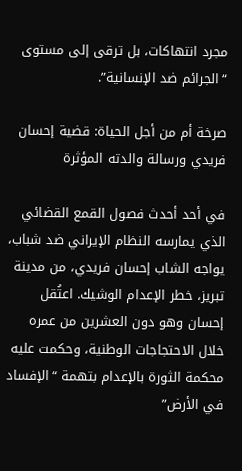مجرد انتهاكات، بل ترقى إلى مستوى “الجرائم ضد الإنسانية”.

صرخة أم من أجل الحياة: قضية إحسان فريدي ورسالة والدته المؤثرة

في أحد أحدث فصول القمع القضائي الذي يمارسه النظام الإيراني ضد شباب، يواجه الشاب إحسان فريدي، من مدينة تبريز، خطر الإعدام الوشيك. اعتُقل إحسان وهو دون العشرين من عمره خلال الاحتجاجات الوطنية، وحكمت عليه محكمة الثورة بالإعدام بتهمة “الإفساد في الأرض”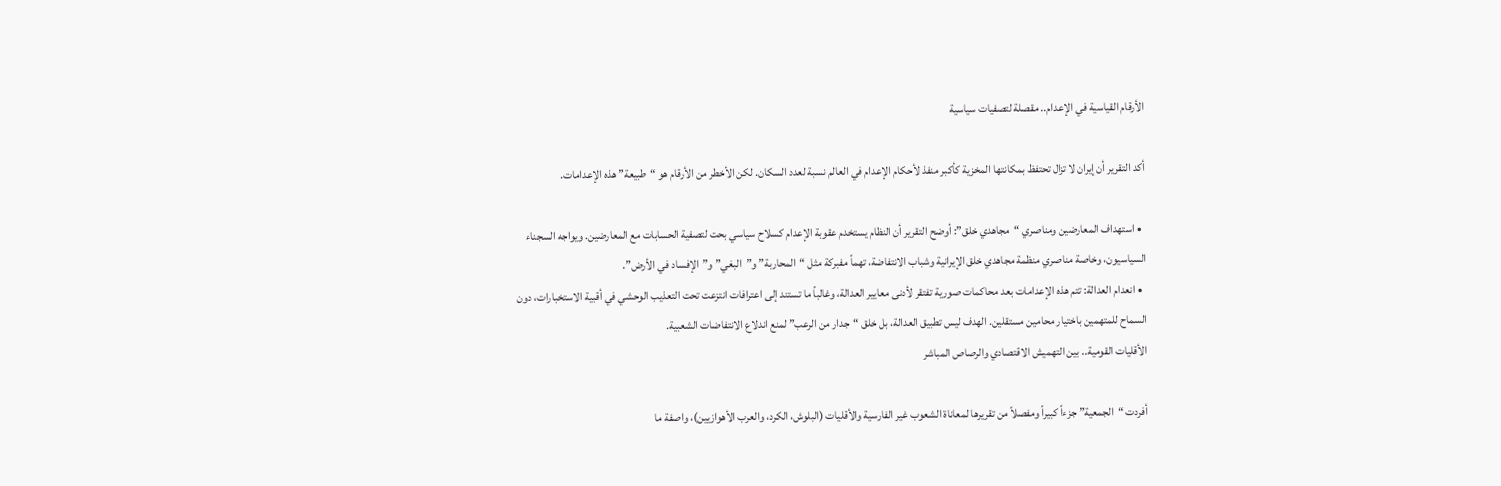الأرقام القياسية في الإعدام.. مقصلة لتصفيات سياسية

أكد التقرير أن إيران لا تزال تحتفظ بمكانتها المخزية كأكبر منفذ لأحكام الإعدام في العالم نسبة لعدد السكان. لكن الأخطر من الأرقام هو “طبيعة” هذه الإعدامات.

  • استهداف المعارضين ومناصري “مجاهدي خلق”: أوضح التقرير أن النظام يستخدم عقوبة الإعدام كسلاح سياسي بحت لتصفية الحسابات مع المعارضين. ويواجه السجناء السياسيون، وخاصة مناصري منظمة مجاهدي خلق الإيرانية وشباب الانتفاضة، تهماً مفبركة مثل “المحاربة” و”البغي” و”الإفساد في الأرض”.
  • انعدام العدالة: تتم هذه الإعدامات بعد محاكمات صورية تفتقر لأدنى معايير العدالة، وغالباً ما تستند إلى اعترافات انتزعت تحت التعذيب الوحشي في أقبية الاستخبارات، دون السماح للمتهمين باختيار محامين مستقلين. الهدف ليس تطبيق العدالة، بل خلق “جدار من الرعب” لمنع اندلاع الانتفاضات الشعبية.
الأقليات القومية.. بين التهميش الاقتصادي والرصاص المباشر

أفردت “الجمعية” جزءاً كبيراً ومفصلاً من تقريرها لمعاناة الشعوب غير الفارسية والأقليات (البلوش، الكرد، والعرب الأهوازيين)، واصفة ما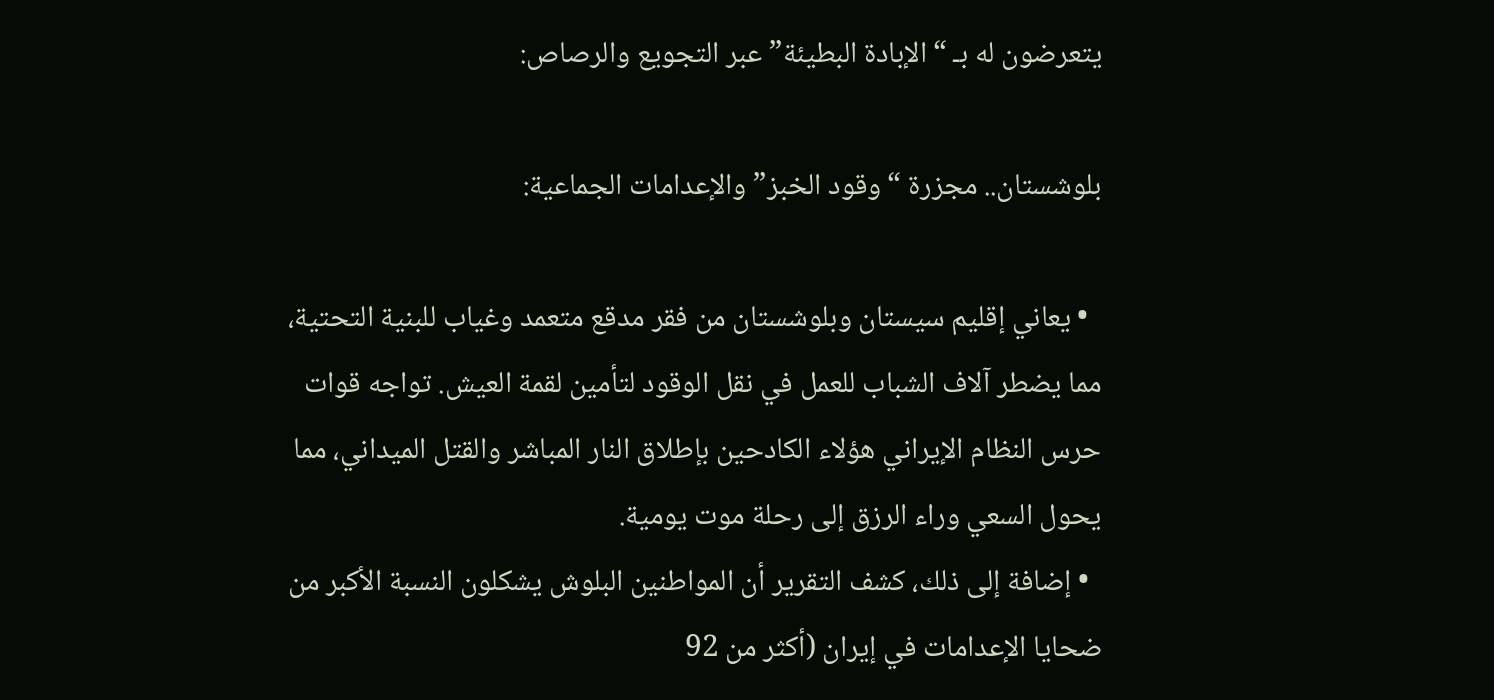يتعرضون له بـ “الإبادة البطيئة” عبر التجويع والرصاص:

بلوشستان.. مجزرة “وقود الخبز” والإعدامات الجماعية:

  • يعاني إقليم سيستان وبلوشستان من فقر مدقع متعمد وغياب للبنية التحتية، مما يضطر آلاف الشباب للعمل في نقل الوقود لتأمين لقمة العيش. تواجه قوات حرس النظام الإيراني هؤلاء الكادحين بإطلاق النار المباشر والقتل الميداني، مما يحول السعي وراء الرزق إلى رحلة موت يومية.
  • إضافة إلى ذلك، كشف التقرير أن المواطنين البلوش يشكلون النسبة الأكبر من ضحايا الإعدامات في إيران (أكثر من 92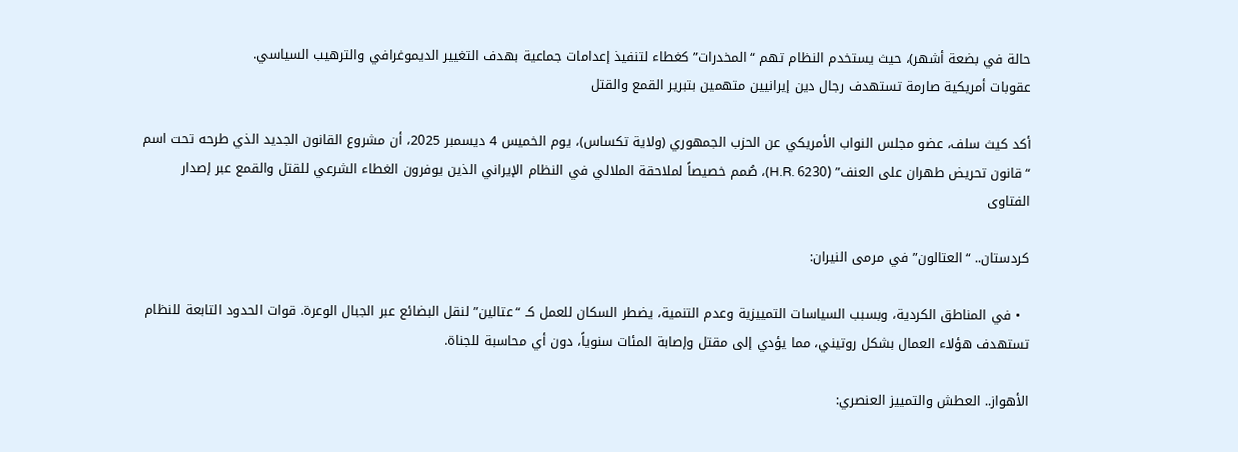حالة في بضعة أشهر)، حيث يستخدم النظام تهم “المخدرات” كغطاء لتنفيذ إعدامات جماعية بهدف التغيير الديموغرافي والترهيب السياسي.
عقوبات أمريكية صارمة تستهدف رجال دين إيرانيين متهمين بتبرير القمع والقتل

أكد كيث سلف، عضو مجلس النواب الأمريكي عن الحزب الجمهوري (ولاية تكساس)، يوم الخميس 4 ديسمبر 2025، أن مشروع القانون الجديد الذي طرحه تحت اسم “قانون تحريض طهران على العنف” (H.R. 6230)، صُمم خصيصاً لملاحقة الملالي في النظام الإيراني الذين يوفرون الغطاء الشرعي للقتل والقمع عبر إصدار الفتاوى

كردستان.. “العتالون” في مرمى النيران:

  • في المناطق الكردية، وبسبب السياسات التمييزية وعدم التنمية، يضطر السكان للعمل كـ “عتالين” لنقل البضائع عبر الجبال الوعرة. قوات الحدود التابعة للنظام تستهدف هؤلاء العمال بشكل روتيني، مما يؤدي إلى مقتل وإصابة المئات سنوياً، دون أي محاسبة للجناة.

الأهواز.. العطش والتمييز العنصري: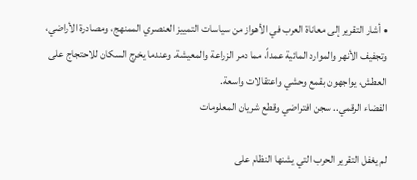• أشار التقرير إلى معاناة العرب في الأهواز من سياسات التمييز العنصري الممنهج، ومصادرة الأراضي، وتجفيف الأنهر والموارد المائية عمداً، مما دمر الزراعة والمعيشة. وعندما يخرج السكان للاحتجاج على العطش، يواجهون بقمع وحشي واعتقالات واسعة.
الفضاء الرقمي.. سجن افتراضي وقطع شريان المعلومات

لم يغفل التقرير الحرب التي يشنها النظام على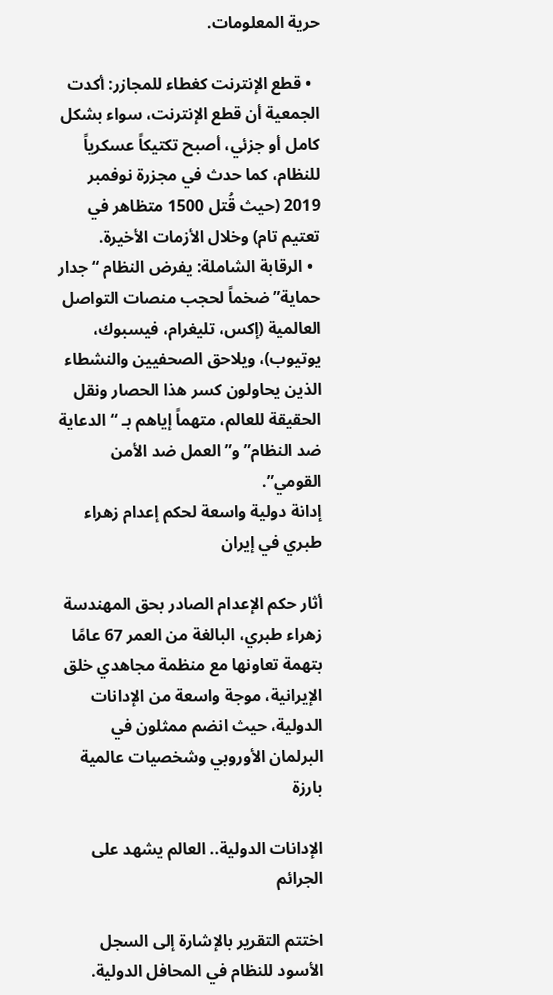حرية المعلومات.

  • قطع الإنترنت كغطاء للمجازر: أكدت الجمعية أن قطع الإنترنت، سواء بشكل كامل أو جزئي، أصبح تكتيكاً عسكرياً للنظام، كما حدث في مجزرة نوفمبر 2019 (حيث قُتل 1500 متظاهر في تعتيم تام) وخلال الأزمات الأخيرة.
  • الرقابة الشاملة: يفرض النظام “جدار حماية” ضخماً لحجب منصات التواصل العالمية (إكس، تليغرام، فيسبوك، يوتيوب)، ويلاحق الصحفيين والنشطاء الذين يحاولون كسر هذا الحصار ونقل الحقيقة للعالم، متهماً إياهم بـ “الدعاية ضد النظام” و”العمل ضد الأمن القومي”.
إدانة دولية واسعة لحكم إعدام زهراء طبري في إيران

أثار حكم الإعدام الصادر بحق المهندسة زهراء طبري، البالغة من العمر 67 عامًا بتهمة تعاونها مع منظمة مجاهدي خلق الإيرانية، موجة واسعة من الإدانات الدولية، حيث انضم ممثلون في البرلمان الأوروبي وشخصيات عالمية بارزة

الإدانات الدولية.. العالم يشهد على الجرائم

اختتم التقرير بالإشارة إلى السجل الأسود للنظام في المحافل الدولية.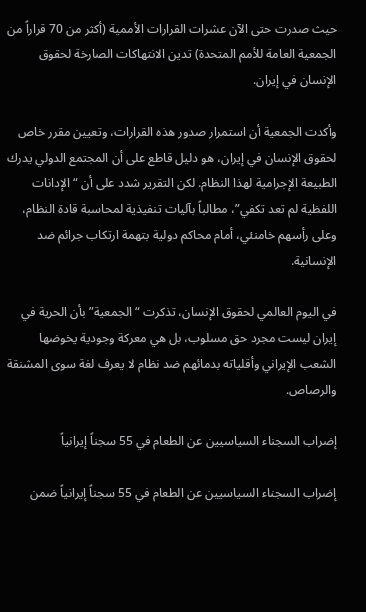حيث صدرت حتى الآن عشرات القرارات الأممية (أكثر من 70 قراراً من الجمعية العامة للأمم المتحدة) تدين الانتهاكات الصارخة لحقوق الإنسان في إيران.

وأكدت الجمعية أن استمرار صدور هذه القرارات، وتعيين مقرر خاص لحقوق الإنسان في إيران، هو دليل قاطع على أن المجتمع الدولي يدرك الطبيعة الإجرامية لهذا النظام. لكن التقرير شدد على أن “الإدانات اللفظية لم تعد تكفي”، مطالباً بآليات تنفيذية لمحاسبة قادة النظام، وعلى رأسهم خامنئي، أمام محاكم دولية بتهمة ارتكاب جرائم ضد الإنسانية.

في اليوم العالمي لحقوق الإنسان، تذكرت “الجمعية” بأن الحرية في إيران ليست مجرد حق مسلوب، بل هي معركة وجودية يخوضها الشعب الإيراني وأقلياته بدمائهم ضد نظام لا يعرف لغة سوى المشنقة والرصاص.

إضراب السجناء السياسيين عن الطعام في 55 سجناً إيرانياً

إضراب السجناء السياسيين عن الطعام في 55 سجناً إيرانياً ضمن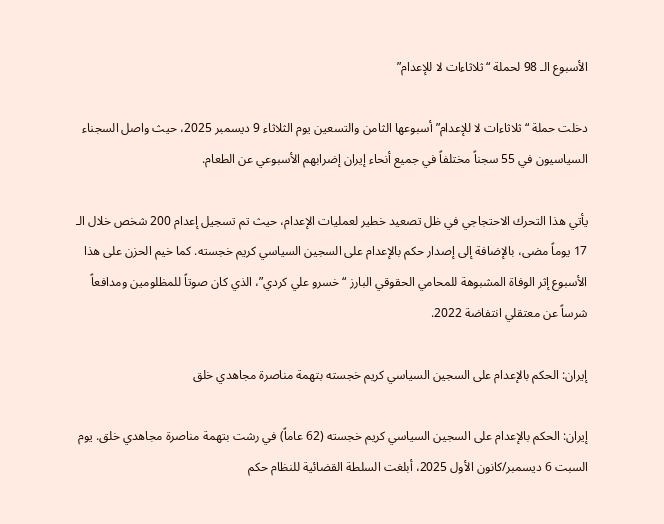الأسبوع الـ 98 لحملة “ثلاثاءات لا للإعدام”

دخلت حملة “ثلاثاءات لا للإعدام” أسبوعها الثامن والتسعين يوم الثلاثاء 9 ديسمبر 2025، حيث واصل السجناء السياسيون في 55 سجناً مختلفاً في جميع أنحاء إيران إضرابهم الأسبوعي عن الطعام.

يأتي هذا التحرك الاحتجاجي في ظل تصعيد خطير لعمليات الإعدام، حيث تم تسجيل إعدام 200 شخص خلال الـ 17 يوماً مضى، بالإضافة إلى إصدار حكم بالإعدام على السجين السياسي كريم خجسته. كما خيم الحزن على هذا الأسبوع إثر الوفاة المشبوهة للمحامي الحقوقي البارز “خسرو علي كردي”، الذي كان صوتاً للمظلومين ومدافعاً شرساً عن معتقلي انتفاضة 2022.

إیران: الحکم بالإعدام علی السجین السیاسي کریم خجسته بتهمة مناصرة مجاهدي خلق

إیران: الحکم بالإعدام علی السجین السیاسي کریم خجسته (62 عاماً) في رشت بتهمة مناصرة مجاهدي خلق. یوم السبت 6 دیسمبر/کانون الأول 2025، أبلغت السلطة‌ القضائیة للنظام حکم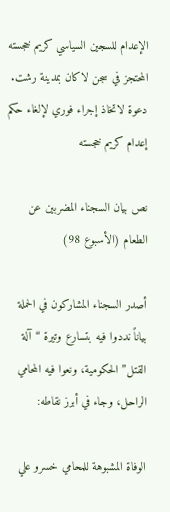الإعدام للسجین السیاسي کریم خجسته المحتجز في سجن لاکان بمدینة رشت. دعوة لاتخاذ إجراء فوري لإلغاء حکم إعدام کریم خجسته

نص بيان السجناء المضربين عن الطعام (الأسبوع 98)

أصدر السجناء المشاركون في الحملة بياناً نددوا فيه بتسارع وتيرة “آلة القتل” الحكومية، ونعوا فيه المحامي الراحل، وجاء في أبرز نقاطه:

الوفاة المشبوهة للمحامي خسرو علي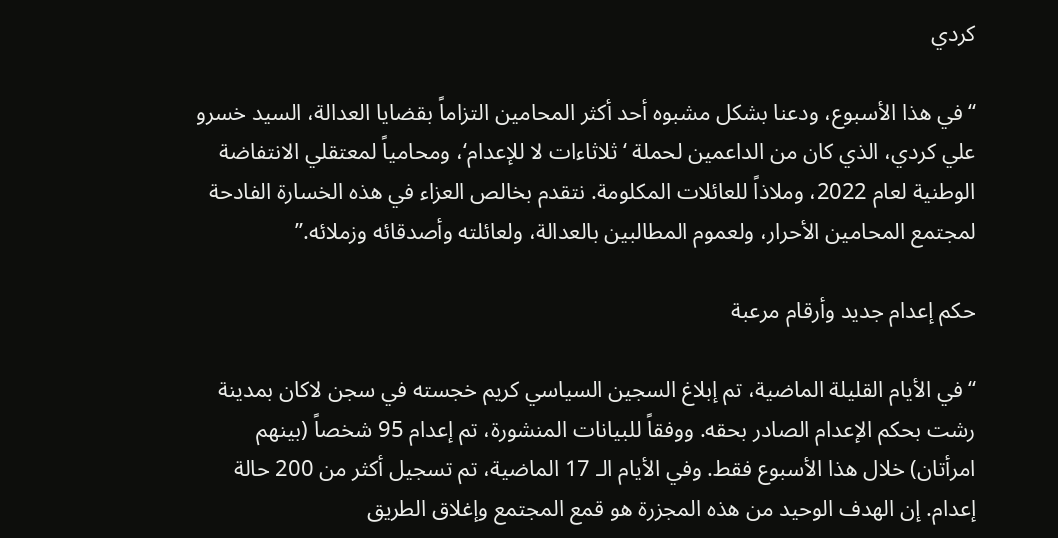كردي

“في هذا الأسبوع، ودعنا بشكل مشبوه أحد أكثر المحامين التزاماً بقضايا العدالة، السيد خسرو علي كردي، الذي كان من الداعمين لحملة ‘ثلاثاءات لا للإعدام‘، ومحامياً لمعتقلي الانتفاضة الوطنية لعام 2022، وملاذاً للعائلات المكلومة. نتقدم بخالص العزاء في هذه الخسارة الفادحة لمجتمع المحامين الأحرار، ولعموم المطالبين بالعدالة، ولعائلته وأصدقائه وزملائه.”

حكم إعدام جديد وأرقام مرعبة

“في الأيام القليلة الماضية، تم إبلاغ السجين السياسي كريم خجسته في سجن لاكان بمدينة رشت بحكم الإعدام الصادر بحقه. ووفقاً للبيانات المنشورة، تم إعدام 95 شخصاً (بينهم امرأتان) خلال هذا الأسبوع فقط. وفي الأيام الـ 17 الماضية، تم تسجيل أكثر من 200 حالة إعدام. إن الهدف الوحيد من هذه المجزرة هو قمع المجتمع وإغلاق الطريق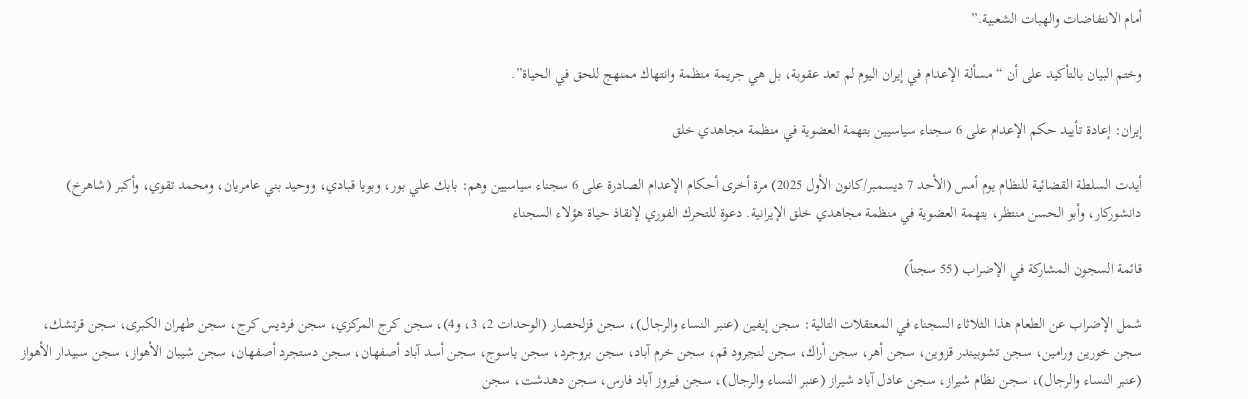أمام الانتفاضات والهبات الشعبية.”

وختم البيان بالتأكيد على أن “مسألة الإعدام في إيران اليوم لم تعد عقوبة، بل هي جريمة منظمة وانتهاك ممنهج للحق في الحياة”.

إیران: إعادة تأیید حکم الإعدام على 6 سجناء سیاسیین بتهمة العضویة في منظمة مجاهدي خلق

أیدت السلطة‌ القضائیة للنظام یوم أمس (الأحد 7 دیسمبر/كانون الأول 2025) مرة أخرى أحكام الإعدام الصادرة على 6 سجناء سياسيين وهم: بابك علي بور، وبويا قبادي، ووحيد بني عامريان، ومحمد تقوي، وأكبر (شاهرخ) دانشوركار، وأبو الحسن منتظر، بتهمة العضویة في منظمة‌ مجاهدي خلق الإیرانیة. دعوة للتحرك الفوري لإنقاذ حیاة هؤلاء السجناء

قائمة السجون المشاركة في الإضراب (55 سجناً)

شمل الإضراب عن الطعام هذا الثلاثاء السجناء في المعتقلات التالية: سجن إيفين (عنبر النساء والرجال)، سجن قزلحصار (الوحدات 2، 3، و4)، سجن كرج المركزي، سجن فرديس كرج، سجن طهران الكبرى، سجن قرتشك، سجن خورين ورامين، سجن تشوبيندر قزوين، سجن أهر، سجن أراك، سجن لنجرود قم، سجن خرم آباد، سجن بروجرد، سجن ياسوج، سجن أسد آباد أصفهان، سجن دستجرد أصفهان، سجن شيبان الأهواز، سجن سبيدار الأهواز (عنبر النساء والرجال)، سجن نظام شيراز، سجن عادل آباد شيراز (عنبر النساء والرجال)، سجن فيروز آباد فارس، سجن دهدشت، سجن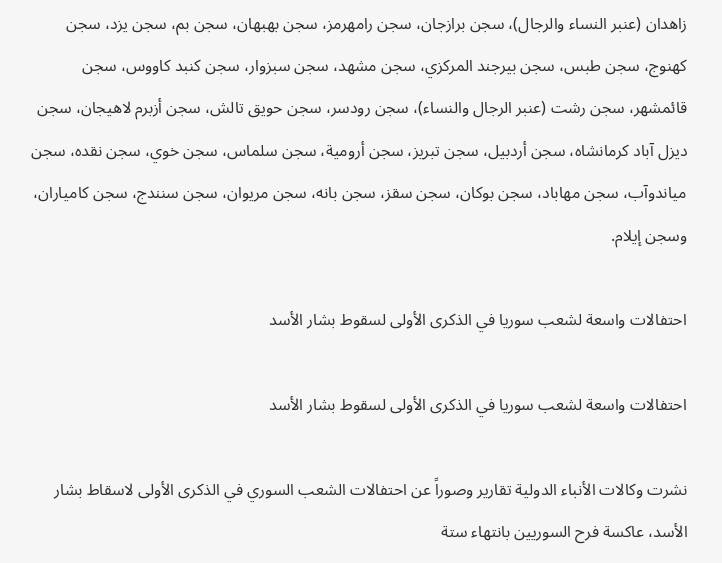زاهدان (عنبر النساء والرجال)، سجن برازجان، سجن رامهرمز، سجن بهبهان، سجن بم، سجن يزد، سجن كهنوج، سجن طبس، سجن بيرجند المركزي، سجن مشهد، سجن سبزوار، سجن كنبد كاووس، سجن قائمشهر، سجن رشت (عنبر الرجال والنساء)، سجن رودسر، سجن حويق تالش، سجن أزبرم لاهيجان، سجن ديزل آباد كرمانشاه، سجن أردبيل، سجن تبريز، سجن أرومية، سجن سلماس، سجن خوي، سجن نقده، سجن مياندوآب، سجن مهاباد، سجن بوكان، سجن سقز، سجن بانه، سجن مريوان، سجن سنندج، سجن كامياران، وسجن إيلام.

احتفالات واسعة لشعب سوريا في الذكرى الأولى لسقوط بشار الأسد

احتفالات واسعة لشعب سوريا في الذكرى الأولى لسقوط بشار الأسد

نشرت وكالات الأنباء الدولية تقارير وصوراً عن احتفالات الشعب السوري في الذكرى الأولى لاسقاط بشار الأسد، عاكسة فرح السوريين بانتهاء ستة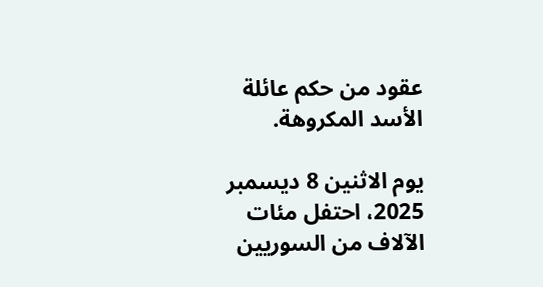عقود من حكم عائلة الأسد المكروهة.

يوم الاثنين 8 ديسمبر 2025، احتفل مئات الآلاف من السوريين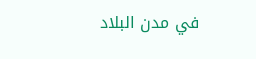في مدن البلاد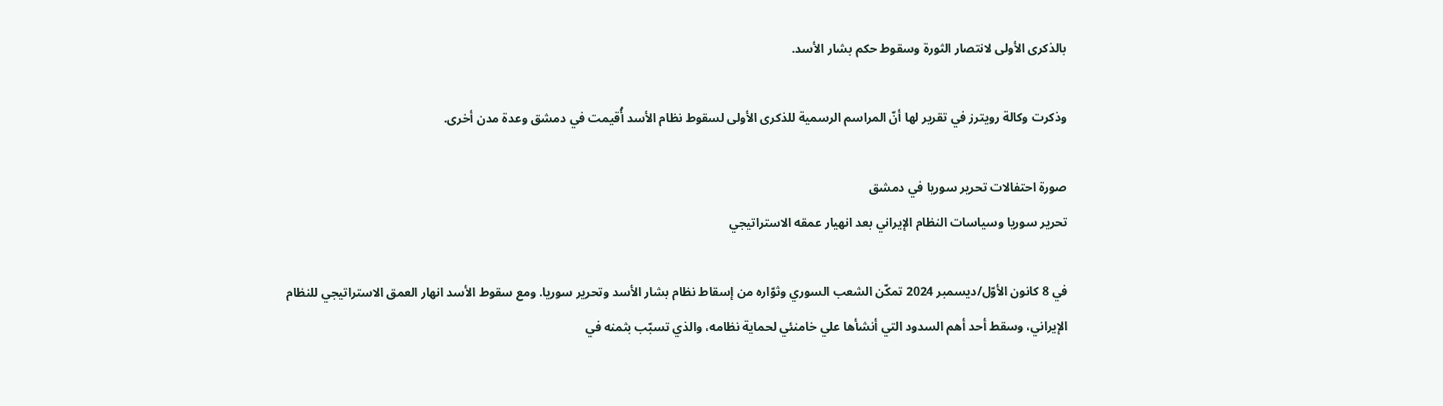بالذكرى الأولى لانتصار الثورة وسقوط حكم بشار الأسد.

وذكرت وكالة رويترز في تقرير لها أنّ المراسم الرسمية للذكرى الأولى لسقوط نظام الأسد أُقيمت في دمشق وعدة مدن أخرى.

صورة احتفالات تحرير سوريا في دمشق
تحرير سوريا وسياسات النظام الإيراني بعد انهيار عمقه الاستراتيجي

في 8 كانون الأوّل/ديسمبر 2024 تمكّن الشعب السوري وثوّاره من إسقاط نظام بشار الأسد وتحرير سوريا. ومع سقوط الأسد انهار العمق الاستراتيجي للنظام الإيراني، وسقط أحد أهم السدود التي أنشأها علي خامنئي لحماية نظامه، والذي تسبّب بثمنه في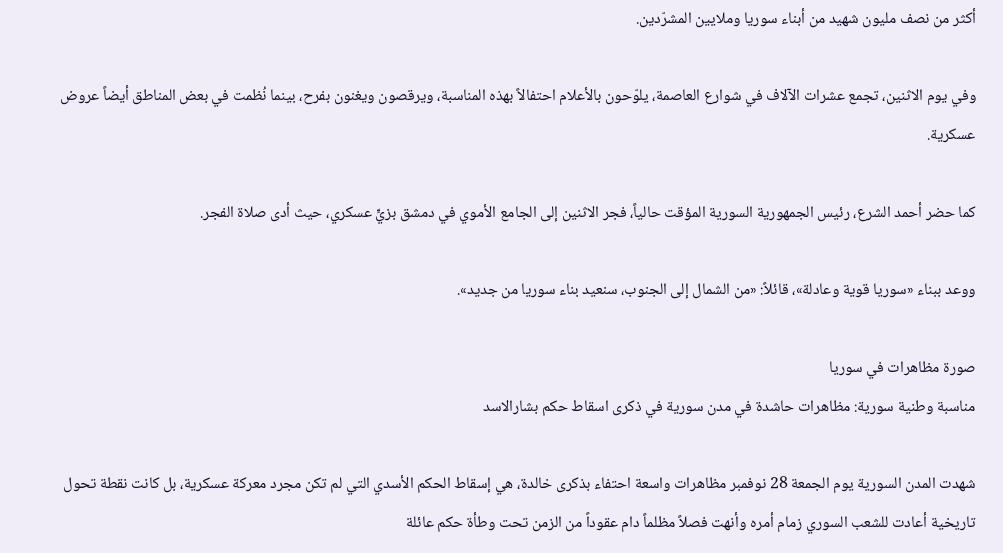أكثر من نصف مليون شهيد من أبناء سوريا وملايين المشرّدين.

وفي يوم الاثنين، تجمع عشرات الآلاف في شوارع العاصمة، يلوّحون بالأعلام احتفالاً بهذه المناسبة، ويرقصون ويغنون بفرح، بينما نُظمت في بعض المناطق أيضاً عروض عسكرية.

كما حضر أحمد الشرع، رئيس الجمهورية السورية المؤقت حالياً، فجر الاثنين إلى الجامع الأموي في دمشق بزيٍّ عسكري، حيث أدى صلاة الفجر.

ووعد ببناء «سوريا قوية وعادلة»، قائلاً: «من الشمال إلى الجنوب، سنعيد بناء سوريا من جديد».

صورة مظاهرات في سوريا
مناسبة وطنية سورية: مظاهرات حاشدة في مدن سورية في ذكرى اسقاط حكم بشارالاسد

شهدت المدن السورية يوم الجمعة 28 نوفمبر مظاهرات واسعة احتفاء بذكرى خالدة، هي إسقاط الحكم الأسدي التي لم تكن مجرد معركة عسكرية، بل كانت نقطة تحول تاريخية أعادت للشعب السوري زمام أمره وأنهت فصلاً مظلماً دام عقوداً من الزمن تحت وطأة حكم عائلة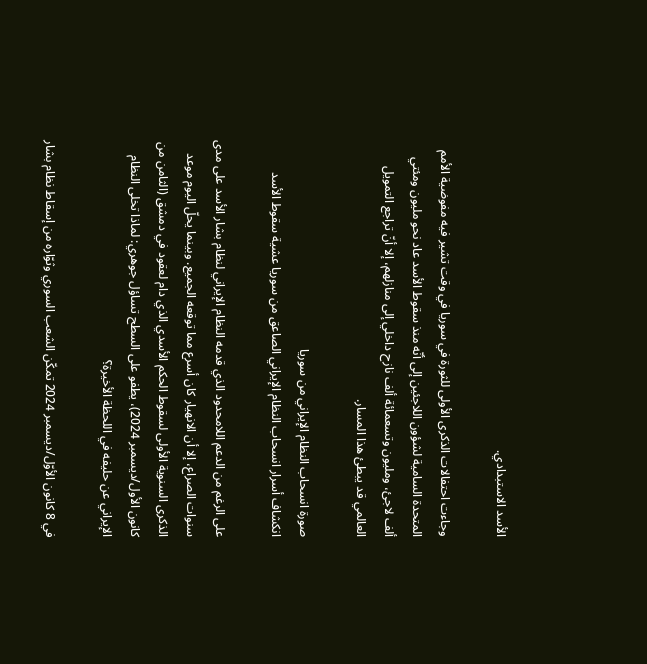الأسد الاستبدادي.

وجاءت احتفالات الذكرى الأولى للثورة في سوريا في وقت تشير فيه مفوضية الأمم المتحدة السامية لشؤون اللاجئين إلى أنّه منذ سقوط الأسد عاد نحو مليون ومئتي ألف لاجئ، ومليون وتسعمائة ألف نازح داخلي إلى منازلهم، إلا أنّ تراجع التمويل العالمي قد يبطئ هذا المسار.

صورة انسحاب النظام الإيراني من سوريا
انكشاف أسرار انسحاب النظام الإيراني الصاعق من سوريا عشية سقوط الأسد

على الرغم من الدعم اللامحدود الذي قدمه النظام الإيراني لنظام بشار الأسد على مدى سنوات الصراع، إلا أن الانهيار كان أسرع مما توقعه الجميع. وبينما يحلّ اليوم موعد الذكرى السنوية الأولى لسقوط الحكم الأسدي الذي دام لعقود في دمشق (الثامن من كانون الأول/ديسمبر 2024)، يطفو على السطح تساؤل جوهري: لماذا تخلى النظام الإيراني عن حليفه في اللحظة الأخيرة؟

في 8 كانون الأوّل/ديسمبر 2024 تمكّن الشعب السوري وثوّاره من إسقاط نظام بشار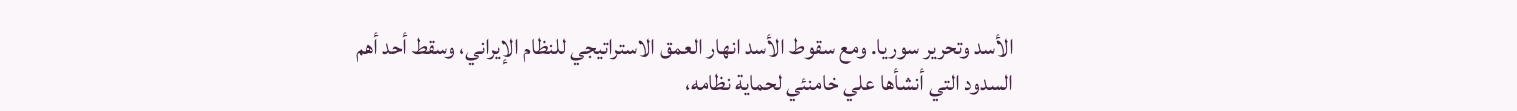الأسد وتحرير سوريا. ومع سقوط الأسد انهار العمق الاستراتيجي للنظام الإيراني، وسقط أحد أهم السدود التي أنشأها علي خامنئي لحماية نظامه،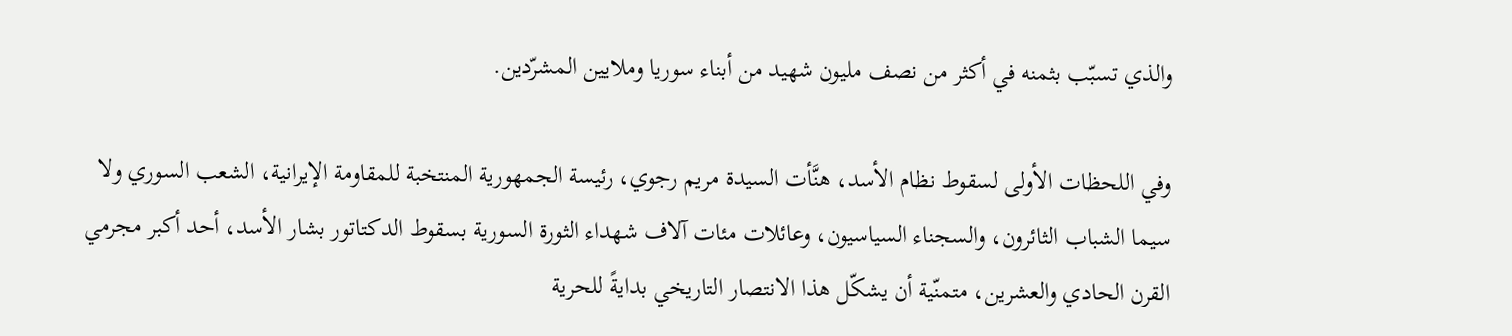والذي تسبّب بثمنه في أكثر من نصف مليون شهيد من أبناء سوريا وملايين المشرّدين.

وفي اللحظات الأولى لسقوط نظام الأسد، هنَّأت السيدة مريم رجوي، رئيسة الجمهورية المنتخبة للمقاومة الإيرانية، الشعب السوري ولا سيما الشباب الثائرون، والسجناء السياسيون، وعائلات مئات آلاف شهداء الثورة السورية بسقوط الدكتاتور بشار الأسد، أحد أكبر مجرمي القرن الحادي والعشرين، متمنّية أن يشكّل هذا الانتصار التاريخي بدايةً للحرية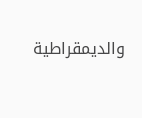والديمقراطية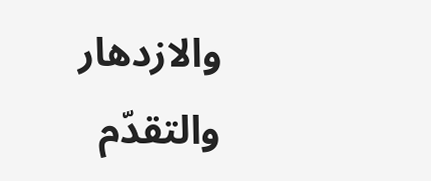والازدهار والتقدّم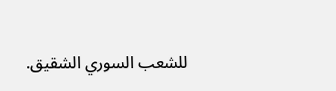للشعب السوري الشقيق.